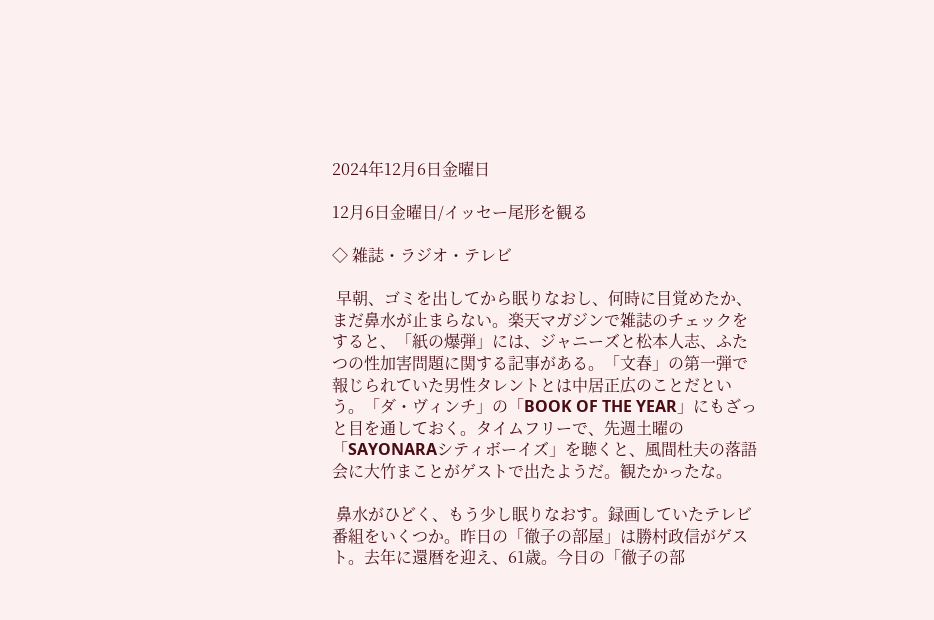2024年12月6日金曜日

12月6日金曜日/イッセー尾形を観る

◇ 雑誌・ラジオ・テレビ

 早朝、ゴミを出してから眠りなおし、何時に目覚めたか、まだ鼻水が止まらない。楽天マガジンで雑誌のチェックをすると、「紙の爆弾」には、ジャニーズと松本人志、ふたつの性加害問題に関する記事がある。「文春」の第一弾で報じられていた男性タレントとは中居正広のことだという。「ダ・ヴィンチ」の「BOOK OF THE YEAR」にもざっと目を通しておく。タイムフリーで、先週土曜の「SAYONARAシティボーイズ」を聴くと、風間杜夫の落語会に大竹まことがゲストで出たようだ。観たかったな。

 鼻水がひどく、もう少し眠りなおす。録画していたテレビ番組をいくつか。昨日の「徹子の部屋」は勝村政信がゲスト。去年に還暦を迎え、61歳。今日の「徹子の部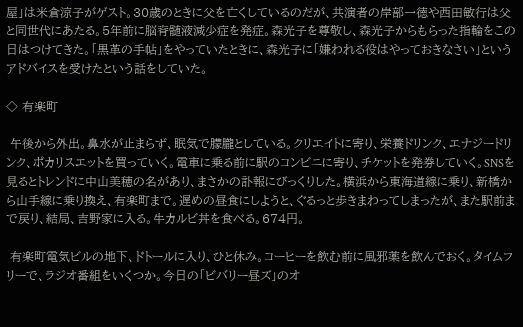屋」は米倉涼子がゲスト。30歳のときに父を亡くしているのだが、共演者の岸部一徳や西田敏行は父と同世代にあたる。5年前に脳脊髄液減少症を発症。森光子を尊敬し、森光子からもらった指輪をこの日はつけてきた。「黒革の手帖」をやっていたときに、森光子に「嫌われる役はやっておきなさい」というアドバイスを受けたという話をしていた。

◇ 有楽町

 午後から外出。鼻水が止まらず、眠気で朦朧としている。クリエイトに寄り、栄養ドリンク、エナジードリンク、ポカリスエットを買っていく。電車に乗る前に駅のコンビニに寄り、チケットを発券していく。SNSを見るとトレンドに中山美穂の名があり、まさかの訃報にびっくりした。横浜から東海道線に乗り、新橋から山手線に乗り換え、有楽町まで。遅めの昼食にしようと、ぐるっと歩きまわってしまったが、また駅前まで戻り、結局、吉野家に入る。牛カルビ丼を食べる。674円。

 有楽町電気ビルの地下、ドトールに入り、ひと休み。コーヒーを飲む前に風邪薬を飲んでおく。タイムフリーで、ラジオ番組をいくつか。今日の「ビバリー昼ズ」のオ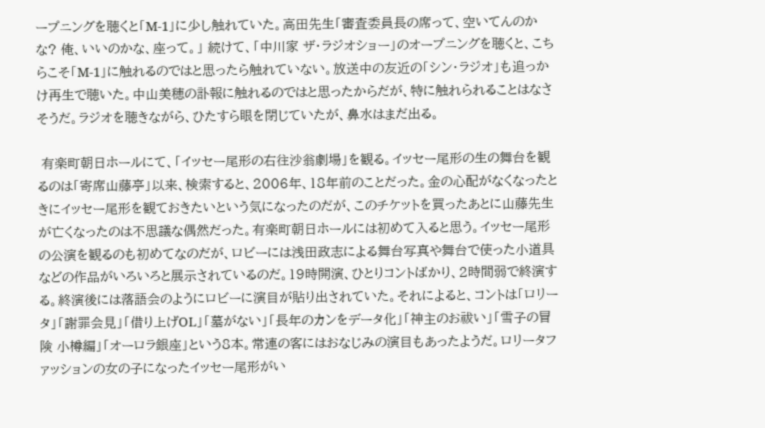ープニングを聴くと「M-1」に少し触れていた。高田先生「審査委員長の席って、空いてんのかな? 俺、いいのかな、座って。」 続けて、「中川家 ザ・ラジオショー」のオープニングを聴くと、こちらこそ「M-1」に触れるのではと思ったら触れていない。放送中の友近の「シン・ラジオ」も追っかけ再生で聴いた。中山美穂の訃報に触れるのではと思ったからだが、特に触れられることはなさそうだ。ラジオを聴きながら、ひたすら眼を閉じていたが、鼻水はまだ出る。

 有楽町朝日ホールにて、「イッセー尾形の右往沙翁劇場」を観る。イッセー尾形の生の舞台を観るのは「寄席山藤亭」以来、検索すると、2006年、18年前のことだった。金の心配がなくなったときにイッセー尾形を観ておきたいという気になったのだが、このチケットを買ったあとに山藤先生が亡くなったのは不思議な偶然だった。有楽町朝日ホールには初めて入ると思う。イッセー尾形の公演を観るのも初めてなのだが、ロビーには浅田政志による舞台写真や舞台で使った小道具などの作品がいろいろと展示されているのだ。19時開演、ひとりコントばかり、2時間弱で終演する。終演後には落語会のようにロビーに演目が貼り出されていた。それによると、コントは「ロリータ」「謝罪会見」「借り上げOL」「墓がない」「長年のカンをデータ化」「神主のお祓い」「雪子の冒険 小樽編」「オーロラ銀座」という8本。常連の客にはおなじみの演目もあったようだ。ロリータファッションの女の子になったイッセー尾形がい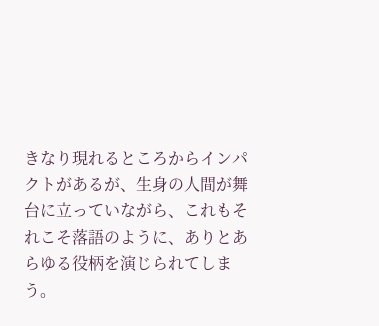きなり現れるところからインパクトがあるが、生身の人間が舞台に立っていながら、これもそれこそ落語のように、ありとあらゆる役柄を演じられてしまう。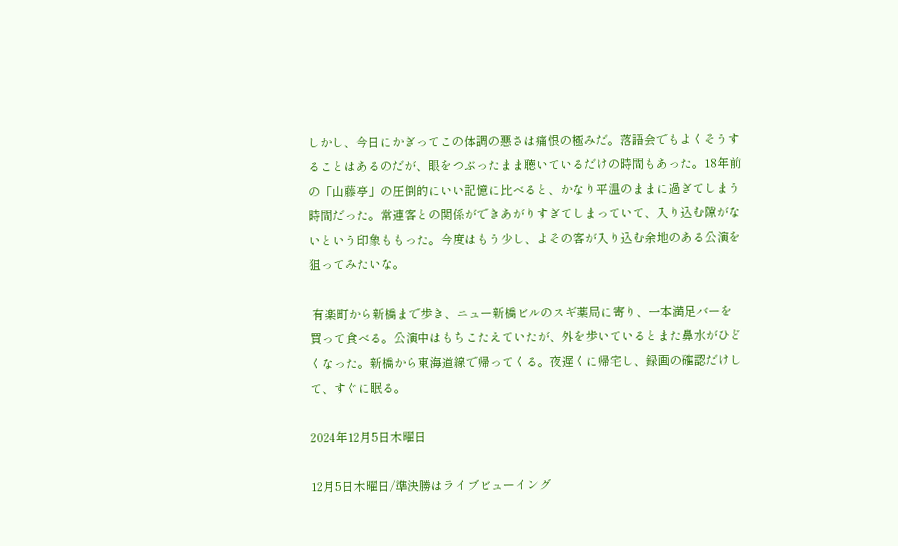しかし、今日にかぎってこの体調の悪さは痛恨の極みだ。落語会でもよくそうすることはあるのだが、眼をつぶったまま聴いているだけの時間もあった。18年前の「山藤亭」の圧倒的にいい記憶に比べると、かなり平温のままに過ぎてしまう時間だった。常連客との関係ができあがりすぎてしまっていて、入り込む隙がないという印象ももった。今度はもう少し、よその客が入り込む余地のある公演を狙ってみたいな。

 有楽町から新橋まで歩き、ニュー新橋ビルのスギ薬局に寄り、一本満足バーを買って食べる。公演中はもちこたえていたが、外を歩いているとまた鼻水がひどくなった。新橋から東海道線で帰ってくる。夜遅くに帰宅し、録画の確認だけして、すぐに眠る。

2024年12月5日木曜日

12月5日木曜日/準決勝はライブビューイング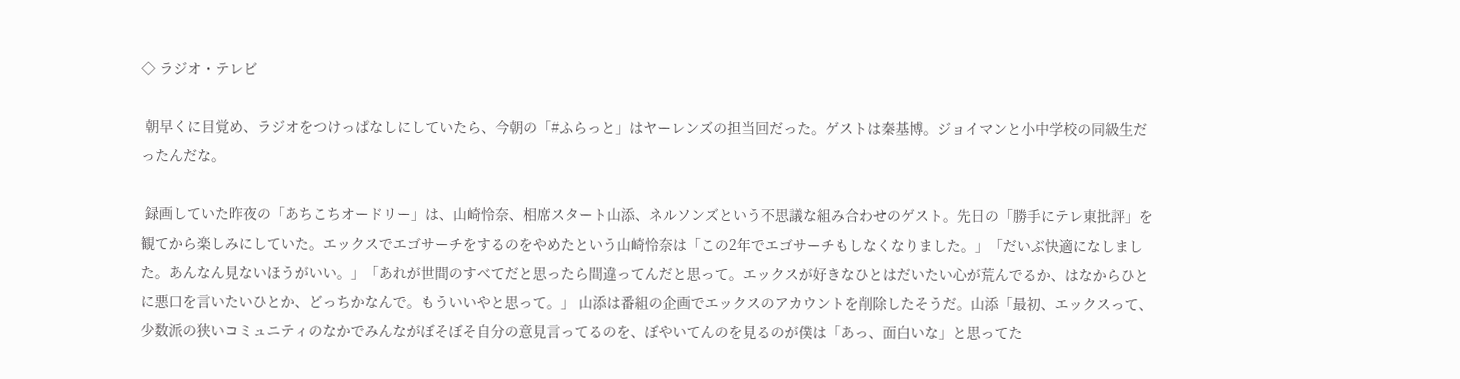◇ ラジオ・テレビ

 朝早くに目覚め、ラジオをつけっぱなしにしていたら、今朝の「#ふらっと」はヤーレンズの担当回だった。ゲストは秦基博。ジョイマンと小中学校の同級生だったんだな。

 録画していた昨夜の「あちこちオードリー」は、山崎怜奈、相席スタート山添、ネルソンズという不思議な組み合わせのゲスト。先日の「勝手にテレ東批評」を観てから楽しみにしていた。エックスでエゴサーチをするのをやめたという山崎怜奈は「この2年でエゴサーチもしなくなりました。」「だいぶ快適になしました。あんなん見ないほうがいい。」「あれが世間のすべてだと思ったら間違ってんだと思って。エックスが好きなひとはだいたい心が荒んでるか、はなからひとに悪口を言いたいひとか、どっちかなんで。もういいやと思って。」 山添は番組の企画でエックスのアカウントを削除したそうだ。山添「最初、エックスって、少数派の狭いコミュニティのなかでみんながぼそぼそ自分の意見言ってるのを、ぼやいてんのを見るのが僕は「あっ、面白いな」と思ってた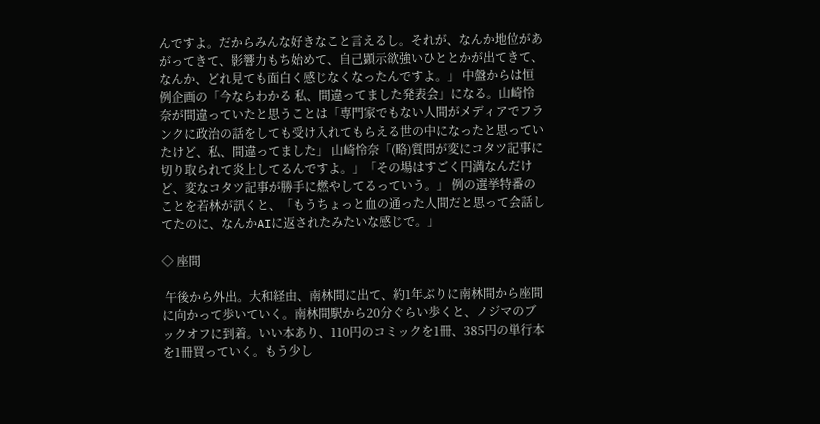んですよ。だからみんな好きなこと言えるし。それが、なんか地位があがってきて、影響力もち始めて、自己顕示欲強いひととかが出てきて、なんか、どれ見ても面白く感じなくなったんですよ。」 中盤からは恒例企画の「今ならわかる 私、間違ってました発表会」になる。山崎怜奈が間違っていたと思うことは「専門家でもない人間がメディアでフランクに政治の話をしても受け入れてもらえる世の中になったと思っていたけど、私、間違ってました」 山崎怜奈「(略)質問が変にコタツ記事に切り取られて炎上してるんですよ。」「その場はすごく円満なんだけど、変なコタツ記事が勝手に燃やしてるっていう。」 例の選挙特番のことを若林が訊くと、「もうちょっと血の通った人間だと思って会話してたのに、なんかAIに返されたみたいな感じで。」

◇ 座間

 午後から外出。大和経由、南林間に出て、約1年ぶりに南林間から座間に向かって歩いていく。南林間駅から20分ぐらい歩くと、ノジマのブックオフに到着。いい本あり、110円のコミックを1冊、385円の単行本を1冊買っていく。もう少し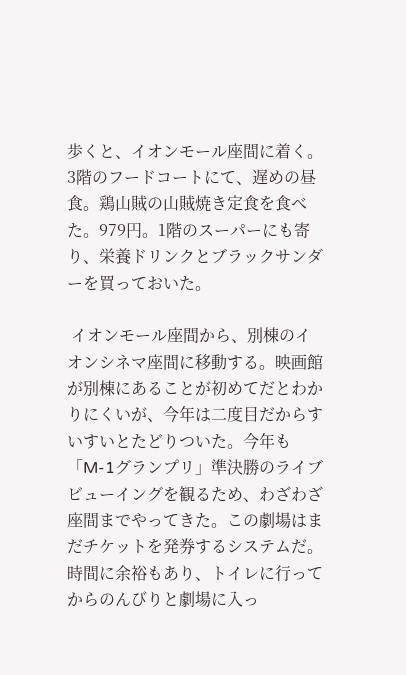歩くと、イオンモール座間に着く。3階のフードコートにて、遅めの昼食。鶏山賊の山賊焼き定食を食べた。979円。1階のスーパーにも寄り、栄養ドリンクとブラックサンダーを買っておいた。

 イオンモール座間から、別棟のイオンシネマ座間に移動する。映画館が別棟にあることが初めてだとわかりにくいが、今年は二度目だからすいすいとたどりついた。今年も「M-1グランプリ」準決勝のライブビューイングを観るため、わざわざ座間までやってきた。この劇場はまだチケットを発券するシステムだ。時間に余裕もあり、トイレに行ってからのんびりと劇場に入っ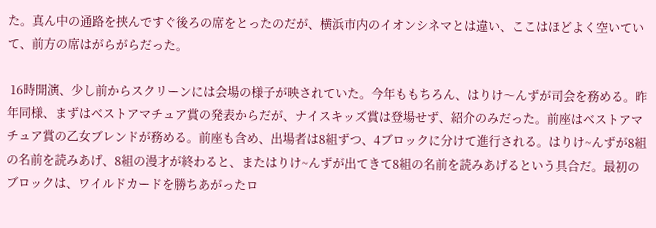た。真ん中の通路を挟んですぐ後ろの席をとったのだが、横浜市内のイオンシネマとは違い、ここはほどよく空いていて、前方の席はがらがらだった。

 16時開演、少し前からスクリーンには会場の様子が映されていた。今年ももちろん、はりけ〜んずが司会を務める。昨年同様、まずはベストアマチュア賞の発表からだが、ナイスキッズ賞は登場せず、紹介のみだった。前座はベストアマチュア賞の乙女ブレンドが務める。前座も含め、出場者は8組ずつ、4ブロックに分けて進行される。はりけ~んずが8組の名前を読みあげ、8組の漫才が終わると、またはりけ~んずが出てきて8組の名前を読みあげるという具合だ。最初のブロックは、ワイルドカードを勝ちあがったロ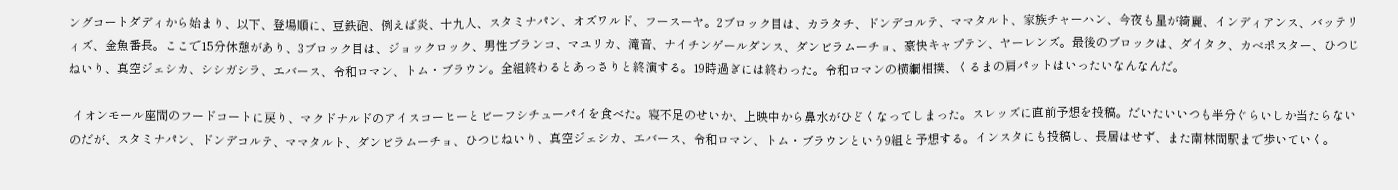ングコートダディから始まり、以下、登場順に、豆鉄砲、例えば炎、十九人、スタミナパン、オズワルド、フースーヤ。2ブロック目は、カラタチ、ドンデコルテ、ママタルト、家族チャーハン、今夜も星が綺麗、インディアンス、バッテリィズ、金魚番長。ここで15分休憩があり、3ブロック目は、ジョックロック、男性ブランコ、マユリカ、滝音、ナイチンゲールダンス、ダンビラムーチョ、豪快キャプテン、ヤーレンズ。最後のブロックは、ダイタク、カベポスター、ひつじねいり、真空ジェシカ、シシガシラ、エバース、令和ロマン、トム・ブラウン。全組終わるとあっさりと終演する。19時過ぎには終わった。令和ロマンの横綱相撲、くるまの肩パットはいったいなんなんだ。

 イオンモール座間のフードコートに戻り、マクドナルドのアイスコーヒーとビーフシチューパイを食べた。寝不足のせいか、上映中から鼻水がひどくなってしまった。スレッズに直前予想を投稿。だいたいいつも半分ぐらいしか当たらないのだが、スタミナパン、ドンデコルテ、ママタルト、ダンビラムーチョ、ひつじねいり、真空ジェシカ、エバース、令和ロマン、トム・ブラウンという9組と予想する。インスタにも投稿し、長居はせず、また南林間駅まで歩いていく。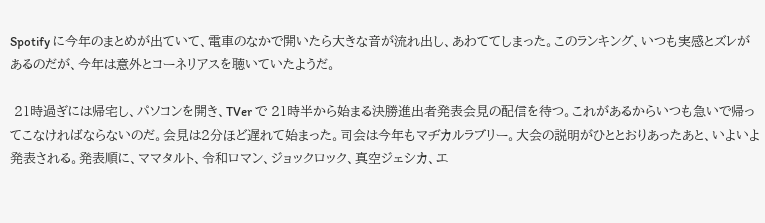Spotify に今年のまとめが出ていて、電車のなかで開いたら大きな音が流れ出し、あわててしまった。このランキング、いつも実感とズレがあるのだが、今年は意外とコーネリアスを聴いていたようだ。

 21時過ぎには帰宅し、パソコンを開き、TVer で 21時半から始まる決勝進出者発表会見の配信を待つ。これがあるからいつも急いで帰ってこなければならないのだ。会見は2分ほど遅れて始まった。司会は今年もマヂカルラブリー。大会の説明がひととおりあったあと、いよいよ発表される。発表順に、ママタルト、令和ロマン、ジョックロック、真空ジェシカ、エ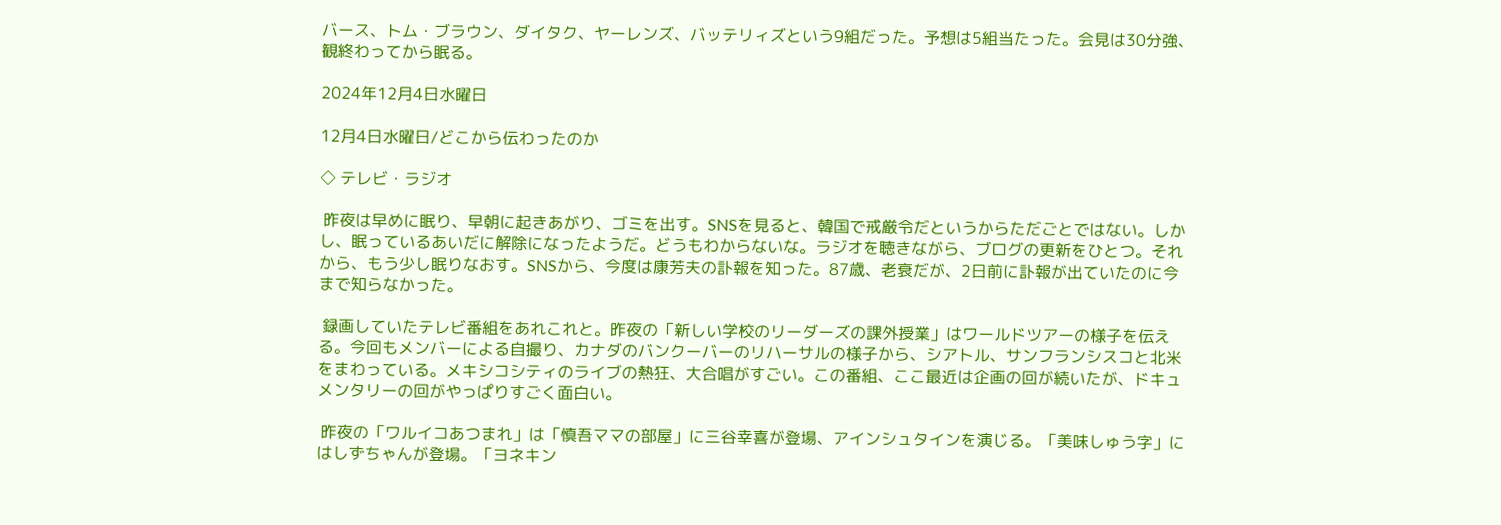バース、トム・ブラウン、ダイタク、ヤーレンズ、バッテリィズという9組だった。予想は5組当たった。会見は30分強、観終わってから眠る。

2024年12月4日水曜日

12月4日水曜日/どこから伝わったのか

◇ テレビ・ラジオ

 昨夜は早めに眠り、早朝に起きあがり、ゴミを出す。SNSを見ると、韓国で戒厳令だというからただごとではない。しかし、眠っているあいだに解除になったようだ。どうもわからないな。ラジオを聴きながら、ブログの更新をひとつ。それから、もう少し眠りなおす。SNSから、今度は康芳夫の訃報を知った。87歳、老衰だが、2日前に訃報が出ていたのに今まで知らなかった。

 録画していたテレビ番組をあれこれと。昨夜の「新しい学校のリーダーズの課外授業」はワールドツアーの様子を伝える。今回もメンバーによる自撮り、カナダのバンクーバーのリハーサルの様子から、シアトル、サンフランシスコと北米をまわっている。メキシコシティのライブの熱狂、大合唱がすごい。この番組、ここ最近は企画の回が続いたが、ドキュメンタリーの回がやっぱりすごく面白い。

 昨夜の「ワルイコあつまれ」は「慎吾ママの部屋」に三谷幸喜が登場、アインシュタインを演じる。「美味しゅう字」にはしずちゃんが登場。「ヨネキン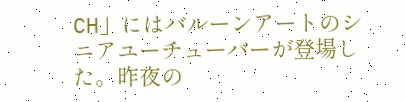CH」にはバルーンアートのシニアユーチューバーが登場した。昨夜の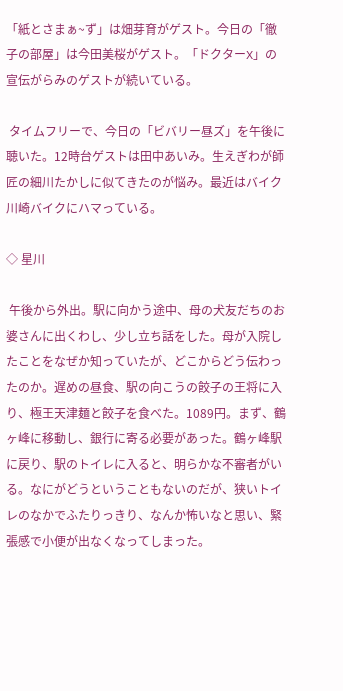「紙とさまぁ~ず」は畑芽育がゲスト。今日の「徹子の部屋」は今田美桜がゲスト。「ドクターX」の宣伝がらみのゲストが続いている。

 タイムフリーで、今日の「ビバリー昼ズ」を午後に聴いた。12時台ゲストは田中あいみ。生えぎわが師匠の細川たかしに似てきたのが悩み。最近はバイク川崎バイクにハマっている。

◇ 星川

 午後から外出。駅に向かう途中、母の犬友だちのお婆さんに出くわし、少し立ち話をした。母が入院したことをなぜか知っていたが、どこからどう伝わったのか。遅めの昼食、駅の向こうの餃子の王将に入り、極王天津麺と餃子を食べた。1089円。まず、鶴ヶ峰に移動し、銀行に寄る必要があった。鶴ヶ峰駅に戻り、駅のトイレに入ると、明らかな不審者がいる。なにがどうということもないのだが、狭いトイレのなかでふたりっきり、なんか怖いなと思い、緊張感で小便が出なくなってしまった。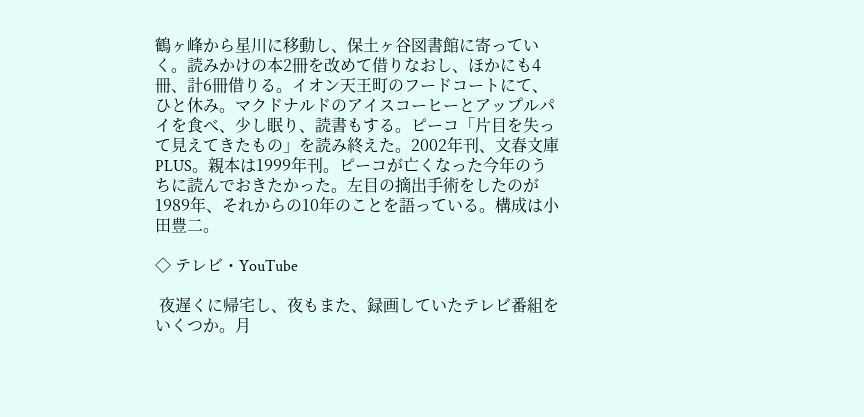鶴ヶ峰から星川に移動し、保土ヶ谷図書館に寄っていく。読みかけの本2冊を改めて借りなおし、ほかにも4冊、計6冊借りる。イオン天王町のフードコートにて、ひと休み。マクドナルドのアイスコーヒーとアップルパイを食べ、少し眠り、読書もする。ピーコ「片目を失って見えてきたもの」を読み終えた。2002年刊、文春文庫PLUS。親本は1999年刊。ピーコが亡くなった今年のうちに読んでおきたかった。左目の摘出手術をしたのが1989年、それからの10年のことを語っている。構成は小田豊二。

◇ テレビ・YouTube

 夜遅くに帰宅し、夜もまた、録画していたテレビ番組をいくつか。月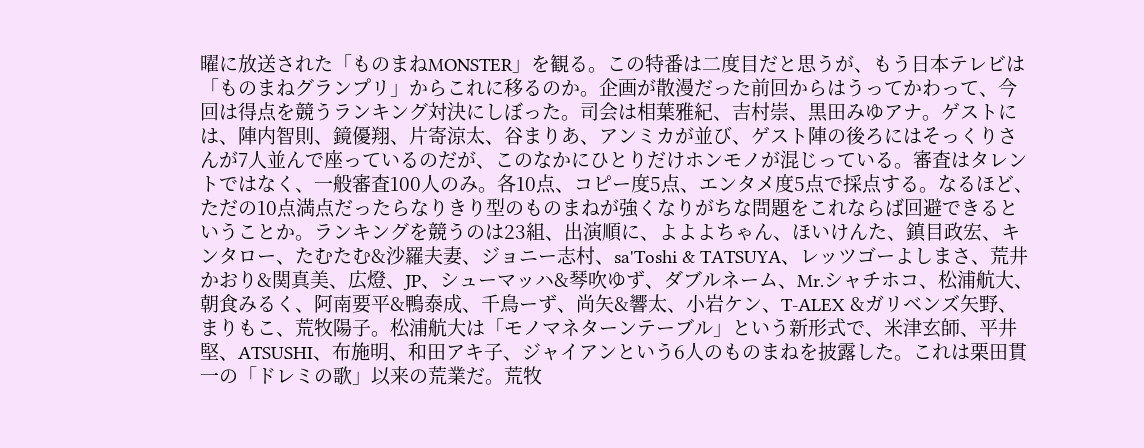曜に放送された「ものまねMONSTER」を観る。この特番は二度目だと思うが、もう日本テレビは「ものまねグランプリ」からこれに移るのか。企画が散漫だった前回からはうってかわって、今回は得点を競うランキング対決にしぼった。司会は相葉雅紀、吉村崇、黒田みゆアナ。ゲストには、陣内智則、鏡優翔、片寄涼太、谷まりあ、アンミカが並び、ゲスト陣の後ろにはそっくりさんが7人並んで座っているのだが、このなかにひとりだけホンモノが混じっている。審査はタレントではなく、一般審査100人のみ。各10点、コピー度5点、エンタメ度5点で採点する。なるほど、ただの10点満点だったらなりきり型のものまねが強くなりがちな問題をこれならば回避できるということか。ランキングを競うのは23組、出演順に、よよよちゃん、ほいけんた、鎮目政宏、キンタロー、たむたむ&沙羅夫妻、ジョニー志村、sa'Toshi & TATSUYA、レッツゴーよしまさ、荒井かおり&関真美、広燈、JP、シューマッハ&琴吹ゆず、ダブルネーム、Mr.シャチホコ、松浦航大、朝食みるく、阿南要平&鴨泰成、千鳥ーず、尚矢&響太、小岩ケン、T-ALEX &ガリベンズ矢野、まりもこ、荒牧陽子。松浦航大は「モノマネターンテーブル」という新形式で、米津玄師、平井堅、ATSUSHI、布施明、和田アキ子、ジャイアンという6人のものまねを披露した。これは栗田貫一の「ドレミの歌」以来の荒業だ。荒牧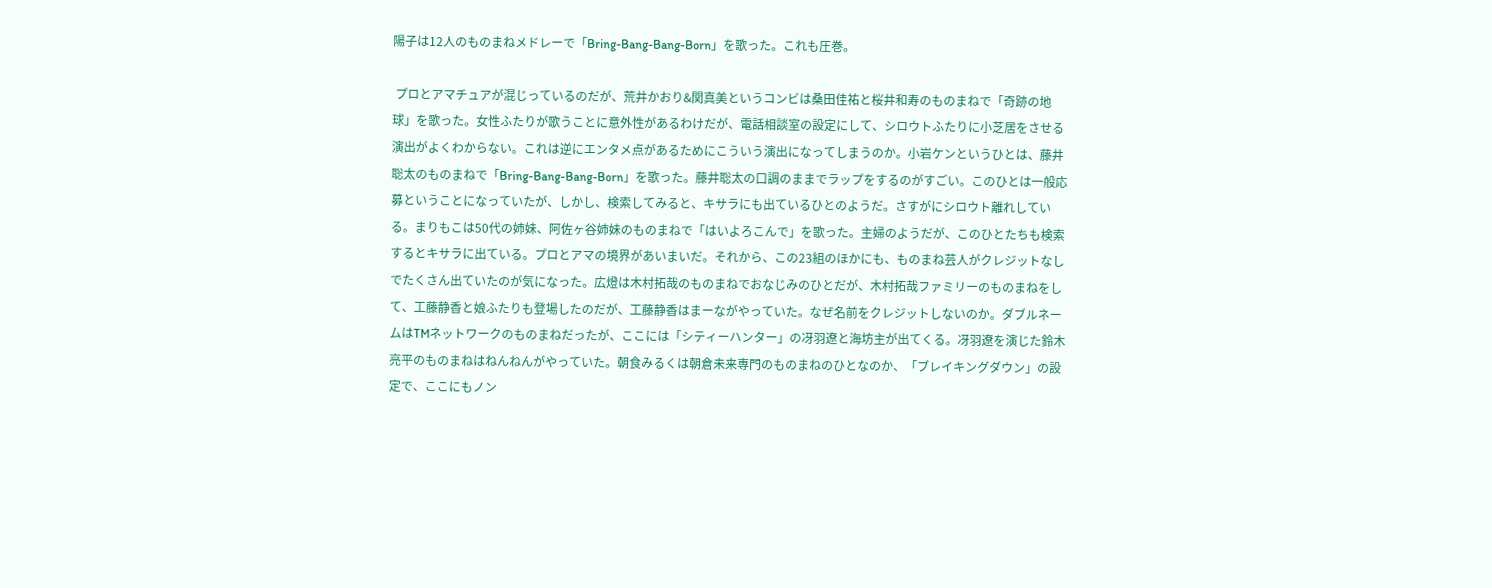陽子は12人のものまねメドレーで「Bring-Bang-Bang-Born」を歌った。これも圧巻。

 プロとアマチュアが混じっているのだが、荒井かおり&関真美というコンビは桑田佳祐と桜井和寿のものまねで「奇跡の地球」を歌った。女性ふたりが歌うことに意外性があるわけだが、電話相談室の設定にして、シロウトふたりに小芝居をさせる演出がよくわからない。これは逆にエンタメ点があるためにこういう演出になってしまうのか。小岩ケンというひとは、藤井聡太のものまねで「Bring-Bang-Bang-Born」を歌った。藤井聡太の口調のままでラップをするのがすごい。このひとは一般応募ということになっていたが、しかし、検索してみると、キサラにも出ているひとのようだ。さすがにシロウト離れしている。まりもこは50代の姉妹、阿佐ヶ谷姉妹のものまねで「はいよろこんで」を歌った。主婦のようだが、このひとたちも検索するとキサラに出ている。プロとアマの境界があいまいだ。それから、この23組のほかにも、ものまね芸人がクレジットなしでたくさん出ていたのが気になった。広燈は木村拓哉のものまねでおなじみのひとだが、木村拓哉ファミリーのものまねをして、工藤静香と娘ふたりも登場したのだが、工藤静香はまーながやっていた。なぜ名前をクレジットしないのか。ダブルネームはTMネットワークのものまねだったが、ここには「シティーハンター」の冴羽遼と海坊主が出てくる。冴羽遼を演じた鈴木亮平のものまねはねんねんがやっていた。朝食みるくは朝倉未来専門のものまねのひとなのか、「ブレイキングダウン」の設定で、ここにもノン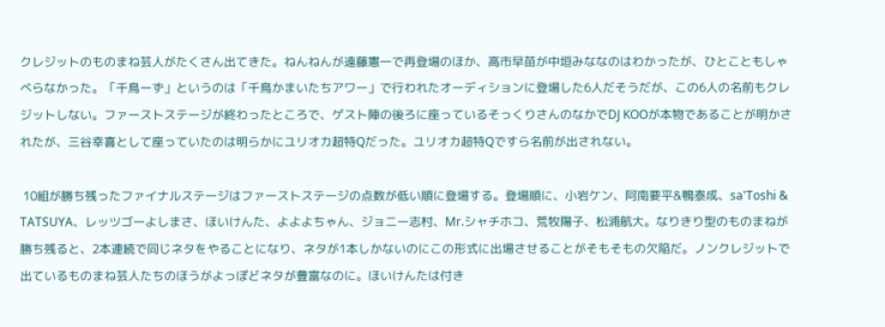クレジットのものまね芸人がたくさん出てきた。ねんねんが遠藤憲一で再登場のほか、高市早苗が中垣みななのはわかったが、ひとこともしゃべらなかった。「千鳥ーず」というのは「千鳥かまいたちアワー」で行われたオーディションに登場した6人だそうだが、この6人の名前もクレジットしない。ファーストステージが終わったところで、ゲスト陣の後ろに座っているそっくりさんのなかでDJ KOOが本物であることが明かされたが、三谷幸喜として座っていたのは明らかにユリオカ超特Qだった。ユリオカ超特Qですら名前が出されない。

 10組が勝ち残ったファイナルステージはファーストステージの点数が低い順に登場する。登場順に、小岩ケン、阿南要平&鴨泰成、sa'Toshi & TATSUYA、レッツゴーよしまさ、ほいけんた、よよよちゃん、ジョニー志村、Mr.シャチホコ、荒牧陽子、松浦航大。なりきり型のものまねが勝ち残ると、2本連続で同じネタをやることになり、ネタが1本しかないのにこの形式に出場させることがそもそもの欠陥だ。ノンクレジットで出ているものまね芸人たちのほうがよっぽどネタが豊富なのに。ほいけんたは付き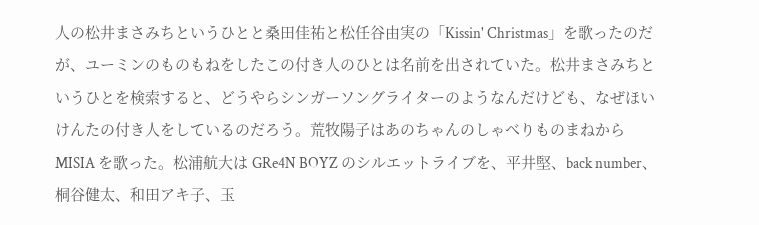人の松井まさみちというひとと桑田佳祐と松任谷由実の「Kissin' Christmas」を歌ったのだが、ユーミンのものもねをしたこの付き人のひとは名前を出されていた。松井まさみちというひとを検索すると、どうやらシンガーソングライターのようなんだけども、なぜほいけんたの付き人をしているのだろう。荒牧陽子はあのちゃんのしゃべりものまねから MISIA を歌った。松浦航大は GRe4N BOYZ のシルエットライブを、平井堅、back number、桐谷健太、和田アキ子、玉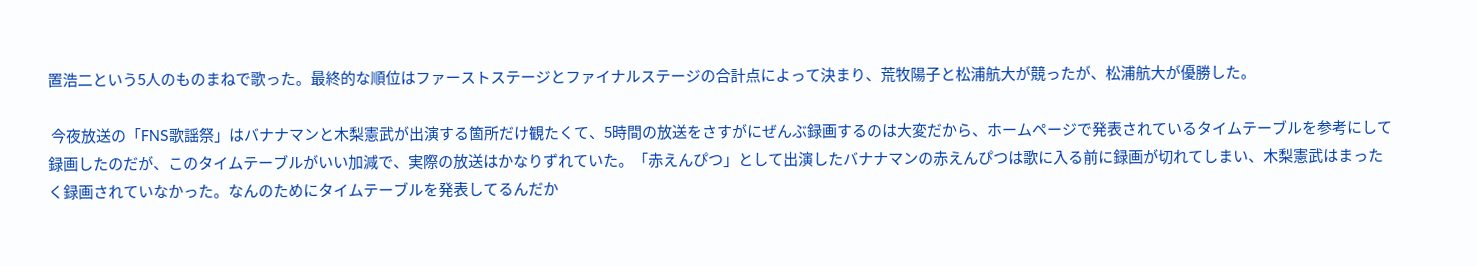置浩二という5人のものまねで歌った。最終的な順位はファーストステージとファイナルステージの合計点によって決まり、荒牧陽子と松浦航大が競ったが、松浦航大が優勝した。

 今夜放送の「FNS歌謡祭」はバナナマンと木梨憲武が出演する箇所だけ観たくて、5時間の放送をさすがにぜんぶ録画するのは大変だから、ホームページで発表されているタイムテーブルを参考にして録画したのだが、このタイムテーブルがいい加減で、実際の放送はかなりずれていた。「赤えんぴつ」として出演したバナナマンの赤えんぴつは歌に入る前に録画が切れてしまい、木梨憲武はまったく録画されていなかった。なんのためにタイムテーブルを発表してるんだか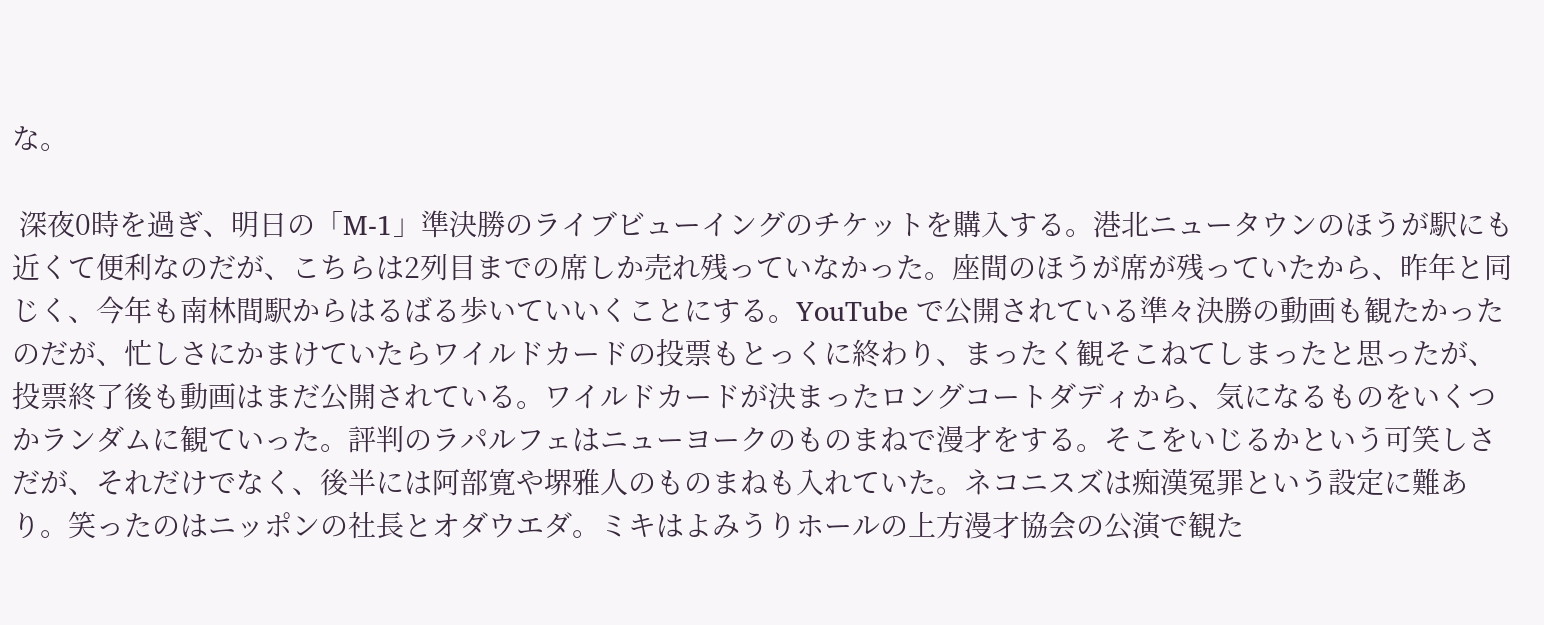な。

 深夜0時を過ぎ、明日の「M-1」準決勝のライブビューイングのチケットを購入する。港北ニュータウンのほうが駅にも近くて便利なのだが、こちらは2列目までの席しか売れ残っていなかった。座間のほうが席が残っていたから、昨年と同じく、今年も南林間駅からはるばる歩いていいくことにする。YouTube で公開されている準々決勝の動画も観たかったのだが、忙しさにかまけていたらワイルドカードの投票もとっくに終わり、まったく観そこねてしまったと思ったが、投票終了後も動画はまだ公開されている。ワイルドカードが決まったロングコートダディから、気になるものをいくつかランダムに観ていった。評判のラパルフェはニューヨークのものまねで漫才をする。そこをいじるかという可笑しさだが、それだけでなく、後半には阿部寛や堺雅人のものまねも入れていた。ネコニスズは痴漢冤罪という設定に難あり。笑ったのはニッポンの社長とオダウエダ。ミキはよみうりホールの上方漫才協会の公演で観た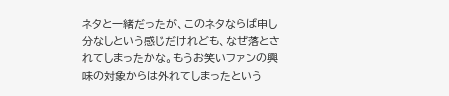ネタと一緒だったが、このネタならば申し分なしという感じだけれども、なぜ落とされてしまったかな。もうお笑いファンの興味の対象からは外れてしまったという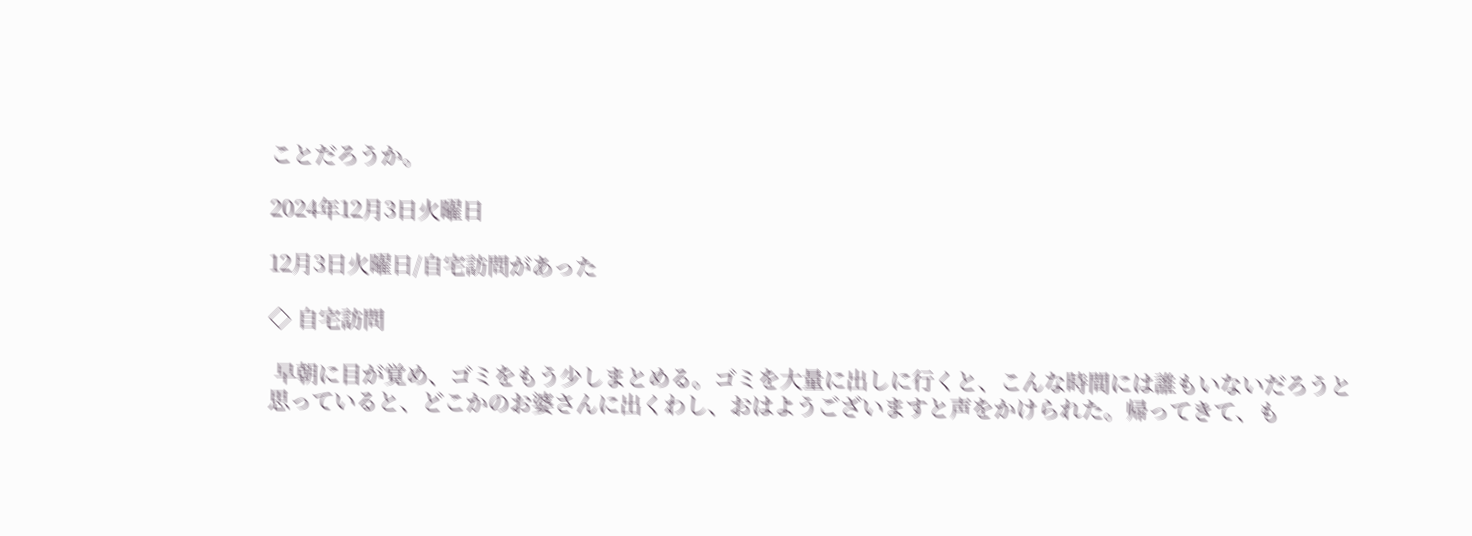ことだろうか。

2024年12月3日火曜日

12月3日火曜日/自宅訪問があった

◇ 自宅訪問

 早朝に目が覚め、ゴミをもう少しまとめる。ゴミを大量に出しに行くと、こんな時間には誰もいないだろうと思っていると、どこかのお婆さんに出くわし、おはようございますと声をかけられた。帰ってきて、も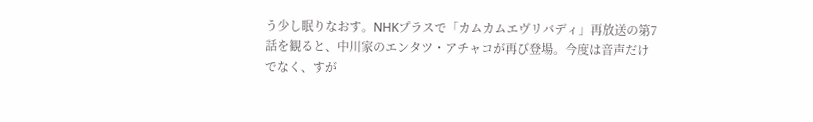う少し眠りなおす。NHKプラスで「カムカムエヴリバディ」再放送の第7話を観ると、中川家のエンタツ・アチャコが再び登場。今度は音声だけでなく、すが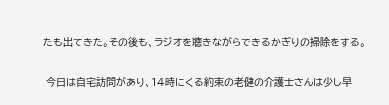たも出てきた。その後も、ラジオを聴きながらできるかぎりの掃除をする。

 今日は自宅訪問があり、14時にくる約束の老健の介護士さんは少し早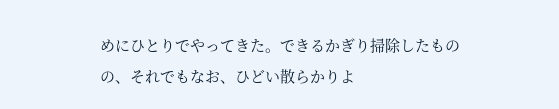めにひとりでやってきた。できるかぎり掃除したものの、それでもなお、ひどい散らかりよ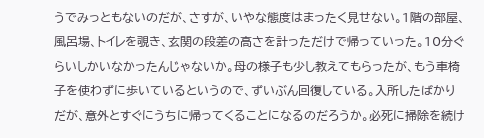うでみっともないのだが、さすが、いやな態度はまったく見せない。1階の部屋、風呂場、トイレを覗き、玄関の段差の高さを計っただけで帰っていった。10分ぐらいしかいなかったんじゃないか。母の様子も少し教えてもらったが、もう車椅子を使わずに歩いているというので、ずいぶん回復している。入所したばかりだが、意外とすぐにうちに帰ってくることになるのだろうか。必死に掃除を続け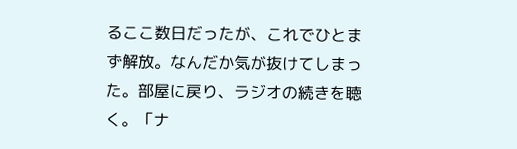るここ数日だったが、これでひとまず解放。なんだか気が抜けてしまった。部屋に戻り、ラジオの続きを聴く。「ナ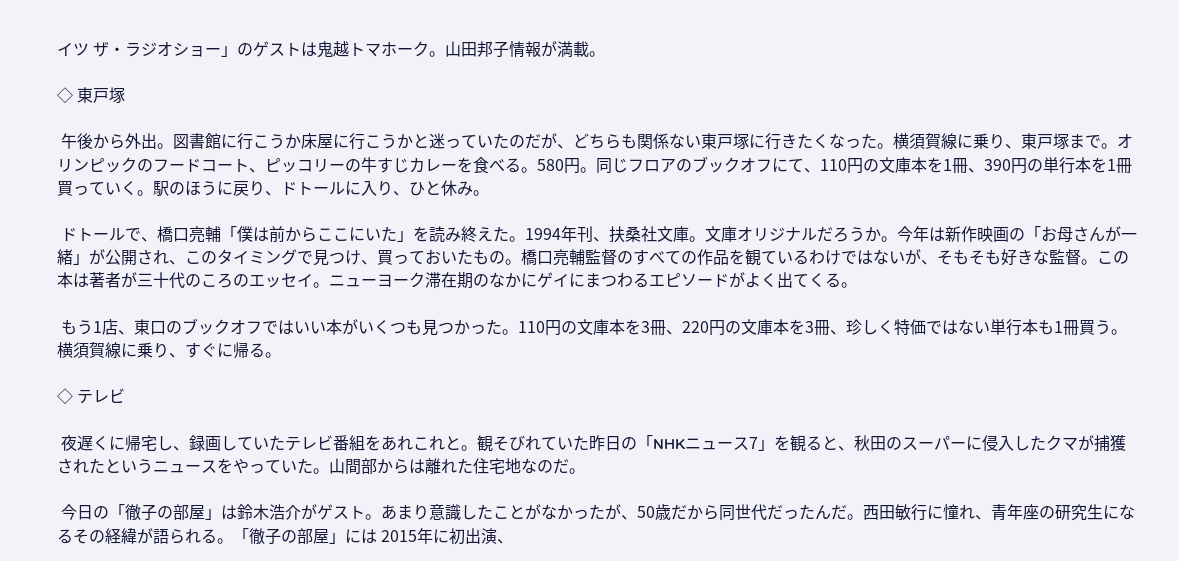イツ ザ・ラジオショー」のゲストは鬼越トマホーク。山田邦子情報が満載。

◇ 東戸塚

 午後から外出。図書館に行こうか床屋に行こうかと迷っていたのだが、どちらも関係ない東戸塚に行きたくなった。横須賀線に乗り、東戸塚まで。オリンピックのフードコート、ピッコリーの牛すじカレーを食べる。580円。同じフロアのブックオフにて、110円の文庫本を1冊、390円の単行本を1冊買っていく。駅のほうに戻り、ドトールに入り、ひと休み。

 ドトールで、橋口亮輔「僕は前からここにいた」を読み終えた。1994年刊、扶桑社文庫。文庫オリジナルだろうか。今年は新作映画の「お母さんが一緒」が公開され、このタイミングで見つけ、買っておいたもの。橋口亮輔監督のすべての作品を観ているわけではないが、そもそも好きな監督。この本は著者が三十代のころのエッセイ。ニューヨーク滞在期のなかにゲイにまつわるエピソードがよく出てくる。

 もう1店、東口のブックオフではいい本がいくつも見つかった。110円の文庫本を3冊、220円の文庫本を3冊、珍しく特価ではない単行本も1冊買う。横須賀線に乗り、すぐに帰る。

◇ テレビ

 夜遅くに帰宅し、録画していたテレビ番組をあれこれと。観そびれていた昨日の「NHKニュース7」を観ると、秋田のスーパーに侵入したクマが捕獲されたというニュースをやっていた。山間部からは離れた住宅地なのだ。

 今日の「徹子の部屋」は鈴木浩介がゲスト。あまり意識したことがなかったが、50歳だから同世代だったんだ。西田敏行に憧れ、青年座の研究生になるその経緯が語られる。「徹子の部屋」には 2015年に初出演、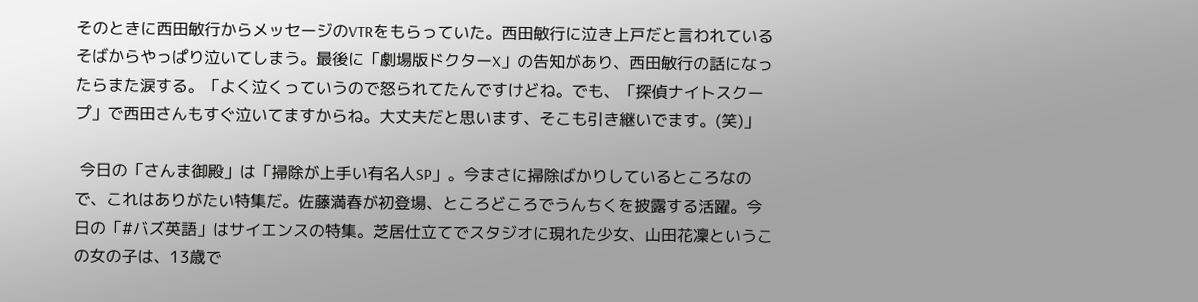そのときに西田敏行からメッセージのVTRをもらっていた。西田敏行に泣き上戸だと言われているそばからやっぱり泣いてしまう。最後に「劇場版ドクターX」の告知があり、西田敏行の話になったらまた涙する。「よく泣くっていうので怒られてたんですけどね。でも、「探偵ナイトスクープ」で西田さんもすぐ泣いてますからね。大丈夫だと思います、そこも引き継いでます。(笑)」

 今日の「さんま御殿」は「掃除が上手い有名人SP」。今まさに掃除ばかりしているところなので、これはありがたい特集だ。佐藤満春が初登場、ところどころでうんちくを披露する活躍。今日の「#バズ英語」はサイエンスの特集。芝居仕立てでスタジオに現れた少女、山田花凜というこの女の子は、13歳で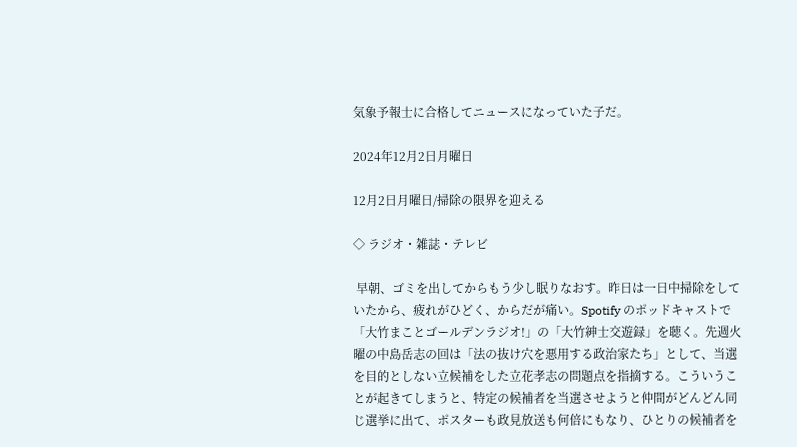気象予報士に合格してニュースになっていた子だ。

2024年12月2日月曜日

12月2日月曜日/掃除の限界を迎える

◇ ラジオ・雑誌・テレビ

 早朝、ゴミを出してからもう少し眠りなおす。昨日は一日中掃除をしていたから、疲れがひどく、からだが痛い。Spotify のポッドキャストで「大竹まことゴールデンラジオ!」の「大竹紳士交遊録」を聴く。先週火曜の中島岳志の回は「法の抜け穴を悪用する政治家たち」として、当選を目的としない立候補をした立花孝志の問題点を指摘する。こういうことが起きてしまうと、特定の候補者を当選させようと仲間がどんどん同じ選挙に出て、ポスターも政見放送も何倍にもなり、ひとりの候補者を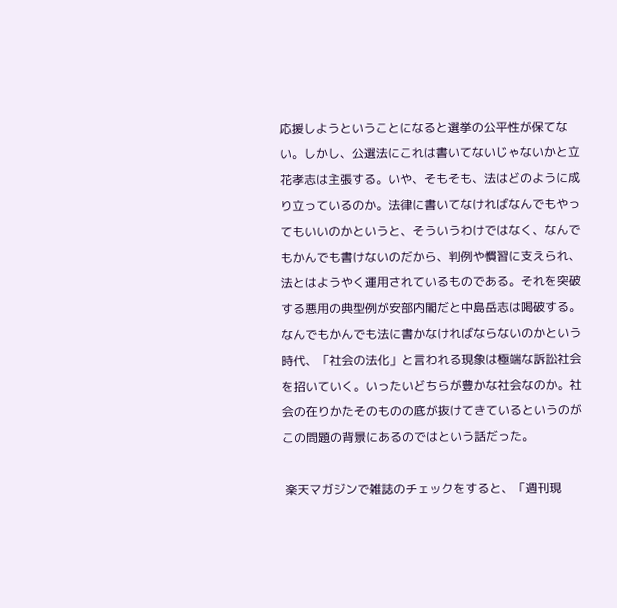応援しようということになると選挙の公平性が保てない。しかし、公選法にこれは書いてないじゃないかと立花孝志は主張する。いや、そもそも、法はどのように成り立っているのか。法律に書いてなければなんでもやってもいいのかというと、そういうわけではなく、なんでもかんでも書けないのだから、判例や慣習に支えられ、法とはようやく運用されているものである。それを突破する悪用の典型例が安部内閣だと中島岳志は喝破する。なんでもかんでも法に書かなければならないのかという時代、「社会の法化」と言われる現象は極端な訴訟社会を招いていく。いったいどちらが豊かな社会なのか。社会の在りかたそのものの底が抜けてきているというのがこの問題の背景にあるのではという話だった。

 楽天マガジンで雑誌のチェックをすると、「週刊現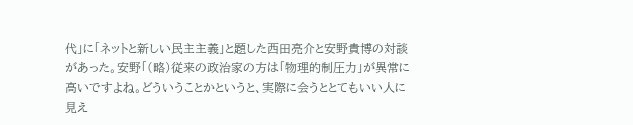代」に「ネットと新しい民主主義」と題した西田亮介と安野貴博の対談があった。安野「(略)従来の政治家の方は「物理的制圧力」が異常に高いですよね。どういうことかというと、実際に会うととてもいい人に見え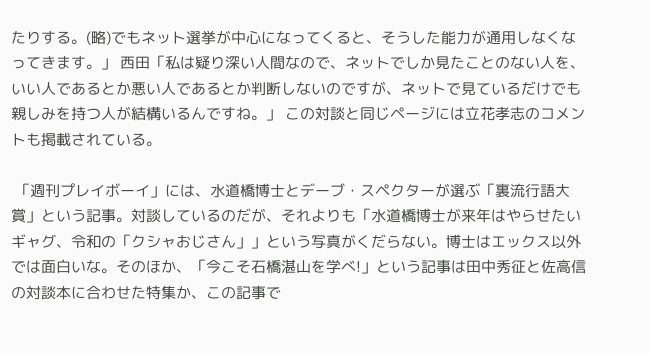たりする。(略)でもネット選挙が中心になってくると、そうした能力が通用しなくなってきます。」 西田「私は疑り深い人間なので、ネットでしか見たことのない人を、いい人であるとか悪い人であるとか判断しないのですが、ネットで見ているだけでも親しみを持つ人が結構いるんですね。」 この対談と同じページには立花孝志のコメントも掲載されている。

 「週刊プレイボーイ」には、水道橋博士とデーブ・スペクターが選ぶ「裏流行語大賞」という記事。対談しているのだが、それよりも「水道橋博士が来年はやらせたいギャグ、令和の「クシャおじさん」」という写真がくだらない。博士はエックス以外では面白いな。そのほか、「今こそ石橋湛山を学べ!」という記事は田中秀征と佐高信の対談本に合わせた特集か、この記事で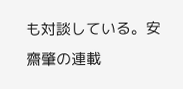も対談している。安齋肇の連載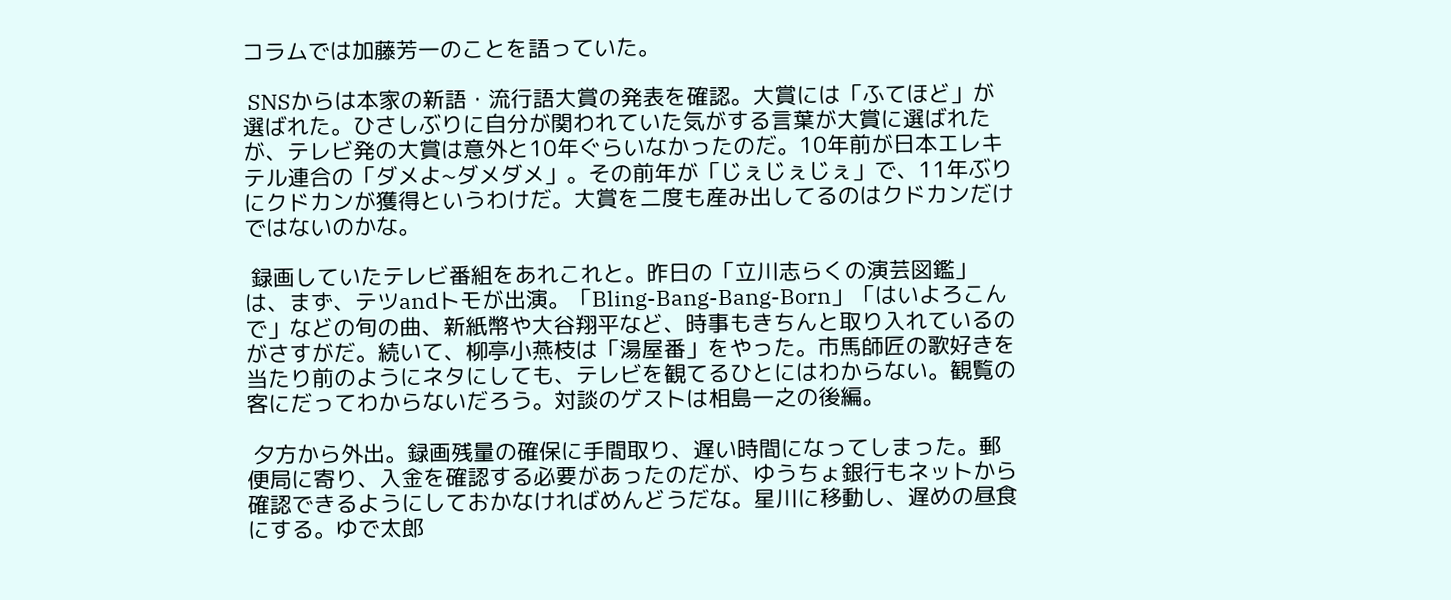コラムでは加藤芳一のことを語っていた。

 SNSからは本家の新語・流行語大賞の発表を確認。大賞には「ふてほど」が選ばれた。ひさしぶりに自分が関われていた気がする言葉が大賞に選ばれたが、テレビ発の大賞は意外と10年ぐらいなかったのだ。10年前が日本エレキテル連合の「ダメよ~ダメダメ」。その前年が「じぇじぇじぇ」で、11年ぶりにクドカンが獲得というわけだ。大賞を二度も産み出してるのはクドカンだけではないのかな。

 録画していたテレビ番組をあれこれと。昨日の「立川志らくの演芸図鑑」は、まず、テツandトモが出演。「Bling-Bang-Bang-Born」「はいよろこんで」などの旬の曲、新紙幣や大谷翔平など、時事もきちんと取り入れているのがさすがだ。続いて、柳亭小燕枝は「湯屋番」をやった。市馬師匠の歌好きを当たり前のようにネタにしても、テレビを観てるひとにはわからない。観覧の客にだってわからないだろう。対談のゲストは相島一之の後編。

 夕方から外出。録画残量の確保に手間取り、遅い時間になってしまった。郵便局に寄り、入金を確認する必要があったのだが、ゆうちょ銀行もネットから確認できるようにしておかなければめんどうだな。星川に移動し、遅めの昼食にする。ゆで太郎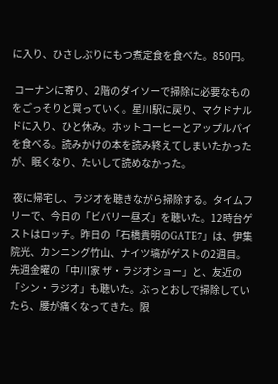に入り、ひさしぶりにもつ煮定食を食べた。850円。

 コーナンに寄り、2階のダイソーで掃除に必要なものをごっそりと買っていく。星川駅に戻り、マクドナルドに入り、ひと休み。ホットコーヒーとアップルパイを食べる。読みかけの本を読み終えてしまいたかったが、眠くなり、たいして読めなかった。

 夜に帰宅し、ラジオを聴きながら掃除する。タイムフリーで、今日の「ビバリー昼ズ」を聴いた。12時台ゲストはロッチ。昨日の「石橋貴明のGATE7」は、伊集院光、カンニング竹山、ナイツ塙がゲストの2週目。先週金曜の「中川家 ザ・ラジオショー」と、友近の「シン・ラジオ」も聴いた。ぶっとおしで掃除していたら、腰が痛くなってきた。限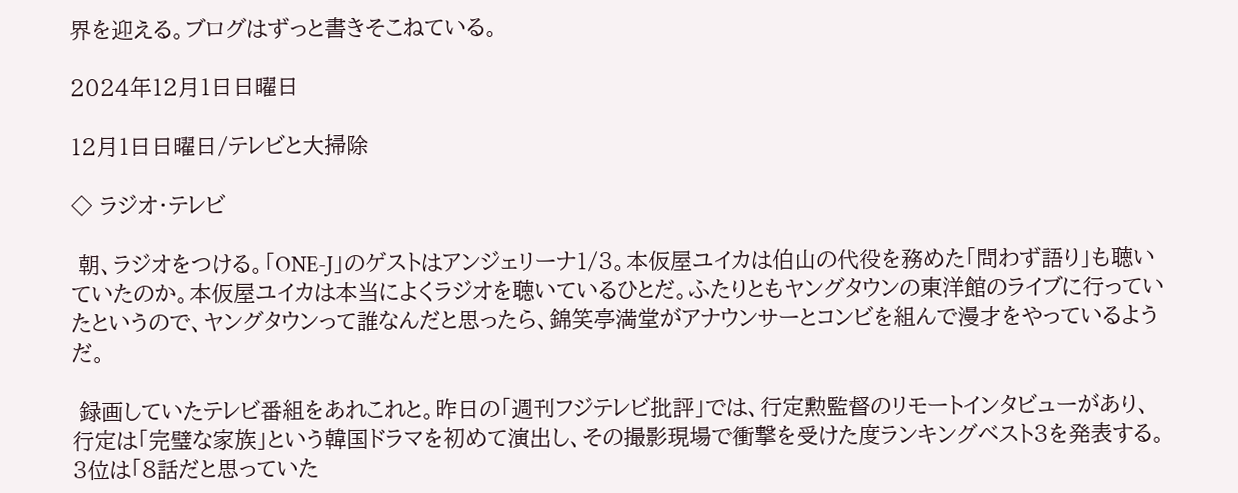界を迎える。ブログはずっと書きそこねている。

2024年12月1日日曜日

12月1日日曜日/テレビと大掃除

◇ ラジオ・テレビ

 朝、ラジオをつける。「ONE-J」のゲストはアンジェリーナ1/3。本仮屋ユイカは伯山の代役を務めた「問わず語り」も聴いていたのか。本仮屋ユイカは本当によくラジオを聴いているひとだ。ふたりともヤングタウンの東洋館のライブに行っていたというので、ヤングタウンって誰なんだと思ったら、錦笑亭満堂がアナウンサーとコンビを組んで漫才をやっているようだ。

 録画していたテレビ番組をあれこれと。昨日の「週刊フジテレビ批評」では、行定勲監督のリモートインタビューがあり、行定は「完璧な家族」という韓国ドラマを初めて演出し、その撮影現場で衝撃を受けた度ランキングベスト3を発表する。3位は「8話だと思っていた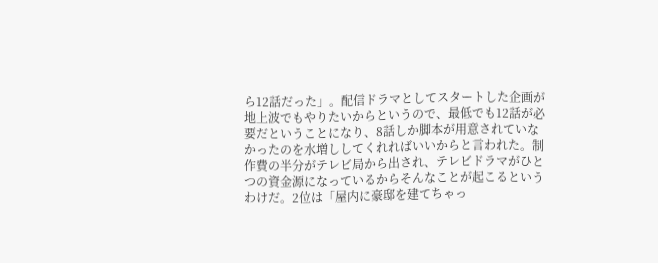ら12話だった」。配信ドラマとしてスタートした企画が地上波でもやりたいからというので、最低でも12話が必要だということになり、8話しか脚本が用意されていなかったのを水増ししてくれればいいからと言われた。制作費の半分がテレビ局から出され、テレビドラマがひとつの資金源になっているからそんなことが起こるというわけだ。2位は「屋内に豪邸を建てちゃっ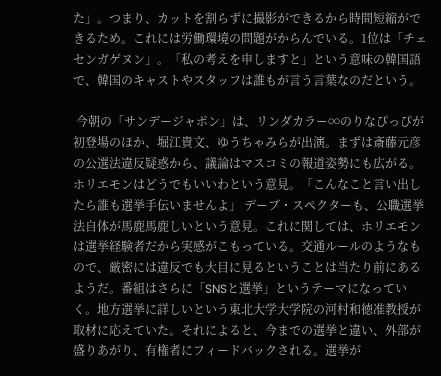た」。つまり、カットを割らずに撮影ができるから時間短縮ができるため。これには労働環境の問題がからんでいる。1位は「チェセンガゲヌン」。「私の考えを申しますと」という意味の韓国語で、韓国のキャストやスタッフは誰もが言う言葉なのだという。

 今朝の「サンデージャポン」は、リンダカラー∞のりなぴっぴが初登場のほか、堀江貴文、ゆうちゃみらが出演。まずは斎藤元彦の公選法違反疑惑から、議論はマスコミの報道姿勢にも広がる。ホリエモンはどうでもいいわという意見。「こんなこと言い出したら誰も選挙手伝いませんよ」 デーブ・スペクターも、公職選挙法自体が馬鹿馬鹿しいという意見。これに関しては、ホリエモンは選挙経験者だから実感がこもっている。交通ルールのようなもので、厳密には違反でも大目に見るということは当たり前にあるようだ。番組はさらに「SNSと選挙」というテーマになっていく。地方選挙に詳しいという東北大学大学院の河村和徳准教授が取材に応えていた。それによると、今までの選挙と違い、外部が盛りあがり、有権者にフィードバックされる。選挙が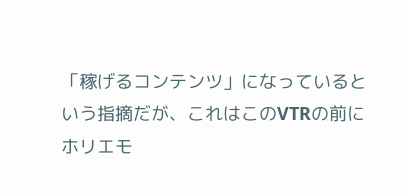「稼げるコンテンツ」になっているという指摘だが、これはこのVTRの前にホリエモ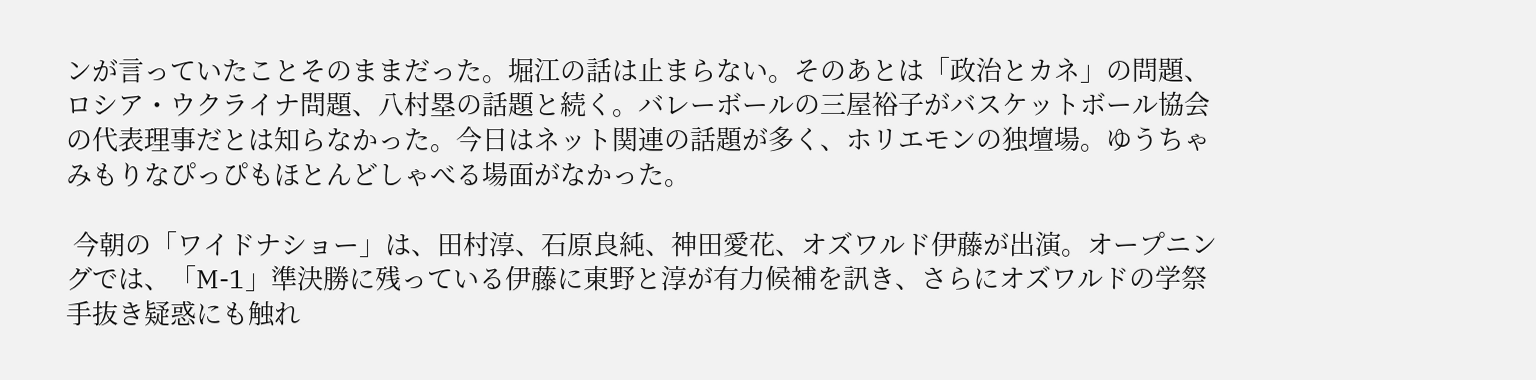ンが言っていたことそのままだった。堀江の話は止まらない。そのあとは「政治とカネ」の問題、ロシア・ウクライナ問題、八村塁の話題と続く。バレーボールの三屋裕子がバスケットボール協会の代表理事だとは知らなかった。今日はネット関連の話題が多く、ホリエモンの独壇場。ゆうちゃみもりなぴっぴもほとんどしゃべる場面がなかった。

 今朝の「ワイドナショー」は、田村淳、石原良純、神田愛花、オズワルド伊藤が出演。オープニングでは、「M-1」準決勝に残っている伊藤に東野と淳が有力候補を訊き、さらにオズワルドの学祭手抜き疑惑にも触れ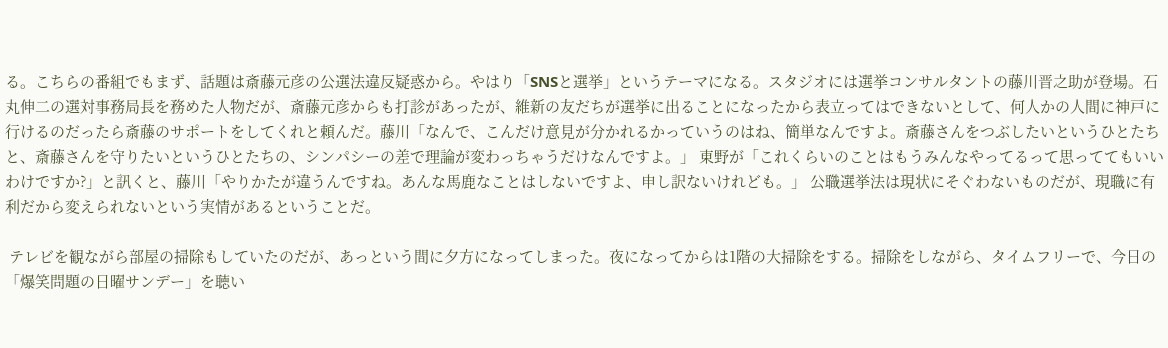る。こちらの番組でもまず、話題は斎藤元彦の公選法違反疑惑から。やはり「SNSと選挙」というテーマになる。スタジオには選挙コンサルタントの藤川晋之助が登場。石丸伸二の選対事務局長を務めた人物だが、斎藤元彦からも打診があったが、維新の友だちが選挙に出ることになったから表立ってはできないとして、何人かの人間に神戸に行けるのだったら斎藤のサポートをしてくれと頼んだ。藤川「なんで、こんだけ意見が分かれるかっていうのはね、簡単なんですよ。斎藤さんをつぶしたいというひとたちと、斎藤さんを守りたいというひとたちの、シンパシーの差で理論が変わっちゃうだけなんですよ。」 東野が「これくらいのことはもうみんなやってるって思っててもいいわけですか?」と訊くと、藤川「やりかたが違うんですね。あんな馬鹿なことはしないですよ、申し訳ないけれども。」 公職選挙法は現状にそぐわないものだが、現職に有利だから変えられないという実情があるということだ。

 テレビを観ながら部屋の掃除もしていたのだが、あっという間に夕方になってしまった。夜になってからは1階の大掃除をする。掃除をしながら、タイムフリーで、今日の「爆笑問題の日曜サンデー」を聴い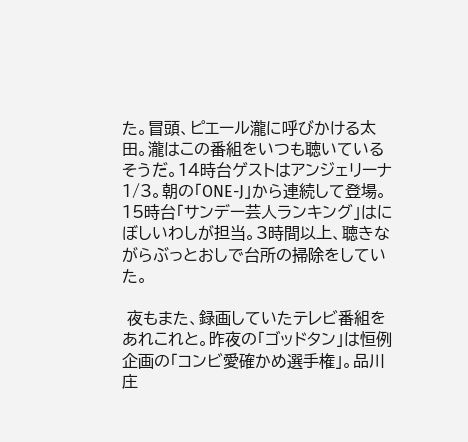た。冒頭、ピエール瀧に呼びかける太田。瀧はこの番組をいつも聴いているそうだ。14時台ゲストはアンジェリーナ1/3。朝の「ONE-J」から連続して登場。15時台「サンデー芸人ランキング」はにぼしいわしが担当。3時間以上、聴きながらぶっとおしで台所の掃除をしていた。

 夜もまた、録画していたテレビ番組をあれこれと。昨夜の「ゴッドタン」は恒例企画の「コンビ愛確かめ選手権」。品川庄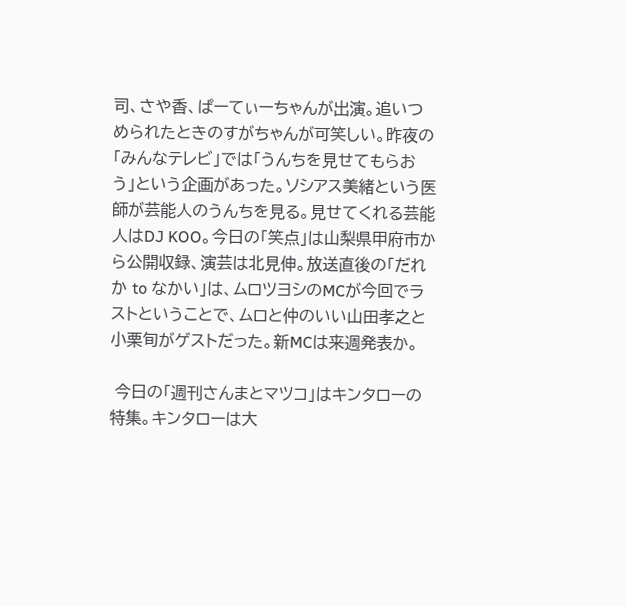司、さや香、ぱーてぃーちゃんが出演。追いつめられたときのすがちゃんが可笑しい。昨夜の「みんなテレビ」では「うんちを見せてもらおう」という企画があった。ソシアス美緒という医師が芸能人のうんちを見る。見せてくれる芸能人はDJ KOO。今日の「笑点」は山梨県甲府市から公開収録、演芸は北見伸。放送直後の「だれか to なかい」は、ムロツヨシのMCが今回でラストということで、ムロと仲のいい山田孝之と小栗旬がゲストだった。新MCは来週発表か。

 今日の「週刊さんまとマツコ」はキンタローの特集。キンタローは大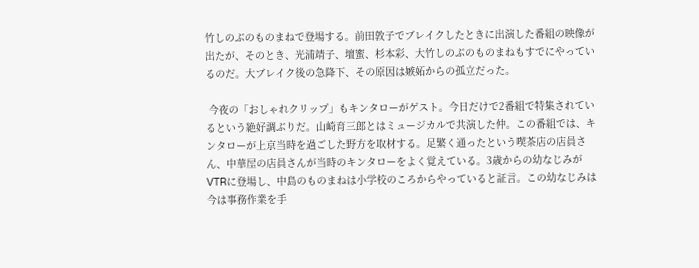竹しのぶのものまねで登場する。前田敦子でブレイクしたときに出演した番組の映像が出たが、そのとき、光浦靖子、壇蜜、杉本彩、大竹しのぶのものまねもすでにやっているのだ。大ブレイク後の急降下、その原因は嫉妬からの孤立だった。

 今夜の「おしゃれクリップ」もキンタローがゲスト。今日だけで2番組で特集されているという絶好調ぶりだ。山崎育三郎とはミュージカルで共演した仲。この番組では、キンタローが上京当時を過ごした野方を取材する。足繁く通ったという喫茶店の店員さん、中華屋の店員さんが当時のキンタローをよく覚えている。3歳からの幼なじみがVTRに登場し、中島のものまねは小学校のころからやっていると証言。この幼なじみは今は事務作業を手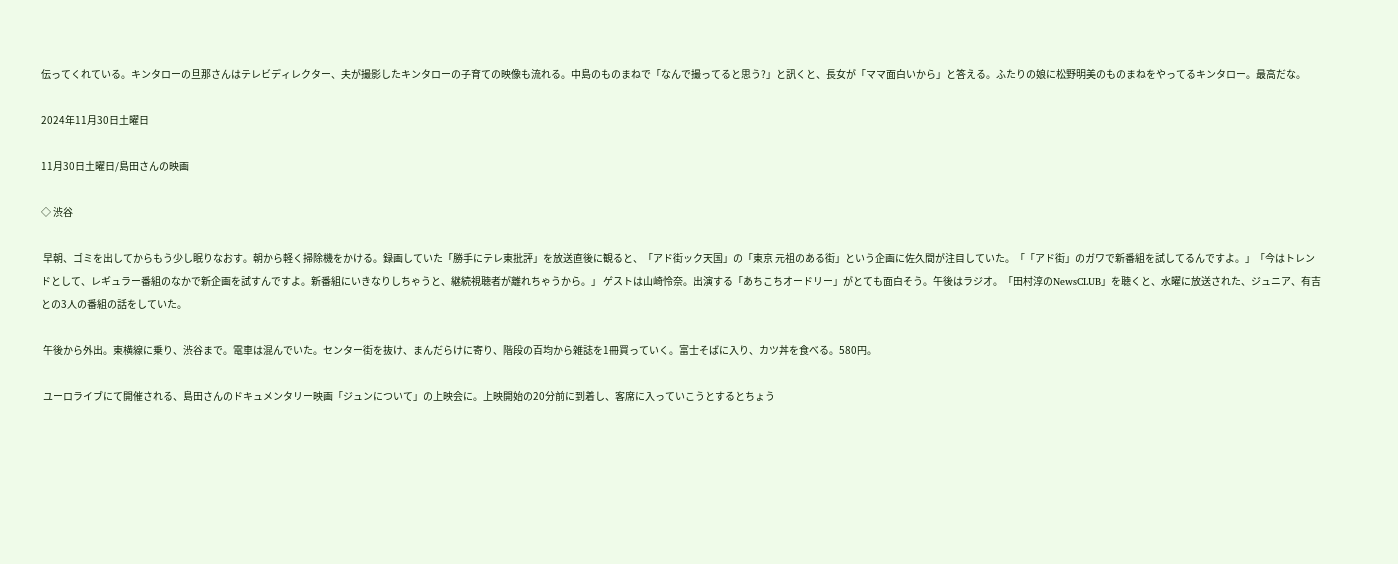伝ってくれている。キンタローの旦那さんはテレビディレクター、夫が撮影したキンタローの子育ての映像も流れる。中島のものまねで「なんで撮ってると思う?」と訊くと、長女が「ママ面白いから」と答える。ふたりの娘に松野明美のものまねをやってるキンタロー。最高だな。

2024年11月30日土曜日

11月30日土曜日/島田さんの映画

◇ 渋谷

 早朝、ゴミを出してからもう少し眠りなおす。朝から軽く掃除機をかける。録画していた「勝手にテレ東批評」を放送直後に観ると、「アド街ック天国」の「東京 元祖のある街」という企画に佐久間が注目していた。「「アド街」のガワで新番組を試してるんですよ。」「今はトレンドとして、レギュラー番組のなかで新企画を試すんですよ。新番組にいきなりしちゃうと、継続視聴者が離れちゃうから。」 ゲストは山崎怜奈。出演する「あちこちオードリー」がとても面白そう。午後はラジオ。「田村淳のNewsCLUB」を聴くと、水曜に放送された、ジュニア、有吉との3人の番組の話をしていた。

 午後から外出。東横線に乗り、渋谷まで。電車は混んでいた。センター街を抜け、まんだらけに寄り、階段の百均から雑誌を1冊買っていく。富士そばに入り、カツ丼を食べる。580円。

 ユーロライブにて開催される、島田さんのドキュメンタリー映画「ジュンについて」の上映会に。上映開始の20分前に到着し、客席に入っていこうとするとちょう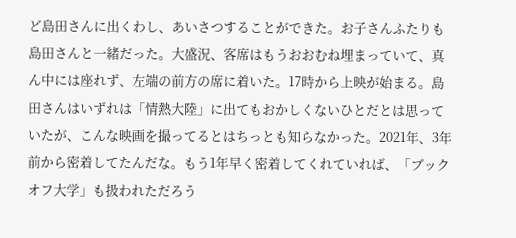ど島田さんに出くわし、あいさつすることができた。お子さんふたりも島田さんと一緒だった。大盛況、客席はもうおおむね埋まっていて、真ん中には座れず、左端の前方の席に着いた。17時から上映が始まる。島田さんはいずれは「情熱大陸」に出てもおかしくないひとだとは思っていたが、こんな映画を撮ってるとはちっとも知らなかった。2021年、3年前から密着してたんだな。もう1年早く密着してくれていれば、「ブックオフ大学」も扱われただろう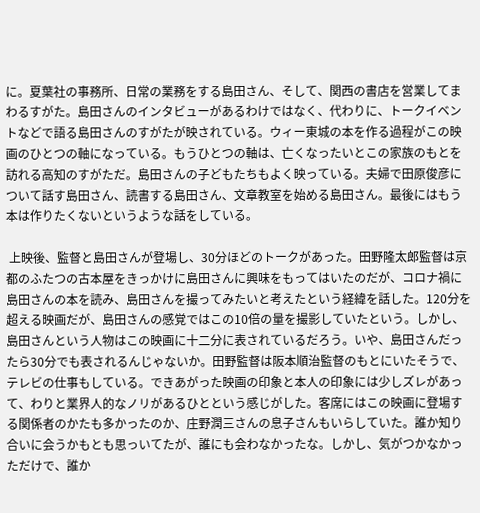に。夏葉社の事務所、日常の業務をする島田さん、そして、関西の書店を営業してまわるすがた。島田さんのインタビューがあるわけではなく、代わりに、トークイベントなどで語る島田さんのすがたが映されている。ウィー東城の本を作る過程がこの映画のひとつの軸になっている。もうひとつの軸は、亡くなったいとこの家族のもとを訪れる高知のすがただ。島田さんの子どもたちもよく映っている。夫婦で田原俊彦について話す島田さん、読書する島田さん、文章教室を始める島田さん。最後にはもう本は作りたくないというような話をしている。

 上映後、監督と島田さんが登場し、30分ほどのトークがあった。田野隆太郎監督は京都のふたつの古本屋をきっかけに島田さんに興味をもってはいたのだが、コロナ禍に島田さんの本を読み、島田さんを撮ってみたいと考えたという経緯を話した。120分を超える映画だが、島田さんの感覚ではこの10倍の量を撮影していたという。しかし、島田さんという人物はこの映画に十二分に表されているだろう。いや、島田さんだったら30分でも表されるんじゃないか。田野監督は阪本順治監督のもとにいたそうで、テレビの仕事もしている。できあがった映画の印象と本人の印象には少しズレがあって、わりと業界人的なノリがあるひとという感じがした。客席にはこの映画に登場する関係者のかたも多かったのか、庄野潤三さんの息子さんもいらしていた。誰か知り合いに会うかもとも思っいてたが、誰にも会わなかったな。しかし、気がつかなかっただけで、誰か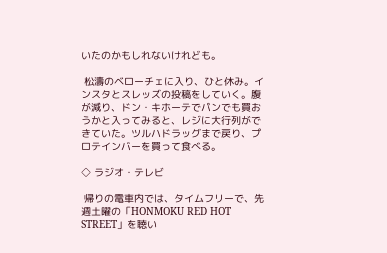いたのかもしれないけれども。

 松濤のベローチェに入り、ひと休み。インスタとスレッズの投稿をしていく。腹が減り、ドン・キホーテでパンでも買おうかと入ってみると、レジに大行列ができていた。ツルハドラッグまで戻り、プロテインバーを買って食べる。

◇ ラジオ・テレビ

 帰りの電車内では、タイムフリーで、先週土曜の「HONMOKU RED HOT STREET」を聴い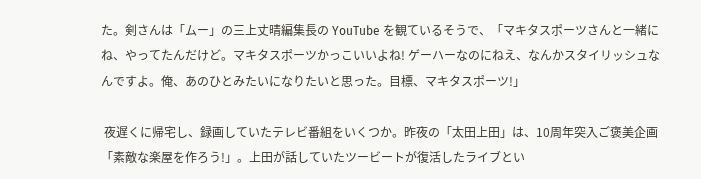た。剣さんは「ムー」の三上丈晴編集長の YouTube を観ているそうで、「マキタスポーツさんと一緒にね、やってたんだけど。マキタスポーツかっこいいよね! ゲーハーなのにねえ、なんかスタイリッシュなんですよ。俺、あのひとみたいになりたいと思った。目標、マキタスポーツ!」

 夜遅くに帰宅し、録画していたテレビ番組をいくつか。昨夜の「太田上田」は、10周年突入ご褒美企画「素敵な楽屋を作ろう!」。上田が話していたツービートが復活したライブとい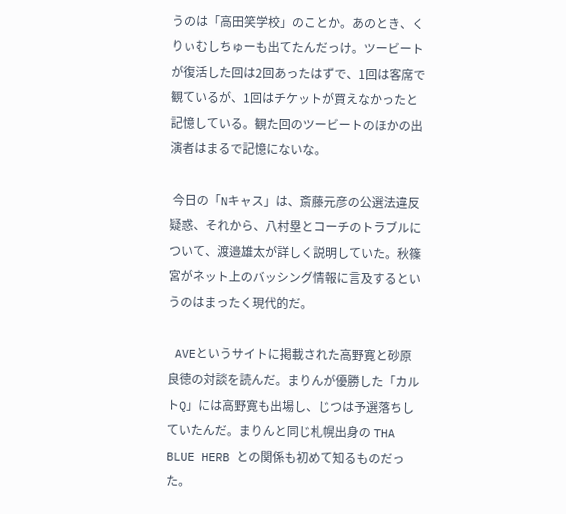うのは「高田笑学校」のことか。あのとき、くりぃむしちゅーも出てたんだっけ。ツービートが復活した回は2回あったはずで、1回は客席で観ているが、1回はチケットが買えなかったと記憶している。観た回のツービートのほかの出演者はまるで記憶にないな。

 今日の「Nキャス」は、斎藤元彦の公選法違反疑惑、それから、八村塁とコーチのトラブルについて、渡邉雄太が詳しく説明していた。秋篠宮がネット上のバッシング情報に言及するというのはまったく現代的だ。

 AVEというサイトに掲載された高野寛と砂原良徳の対談を読んだ。まりんが優勝した「カルトQ」には高野寛も出場し、じつは予選落ちしていたんだ。まりんと同じ札幌出身の THA BLUE HERB との関係も初めて知るものだった。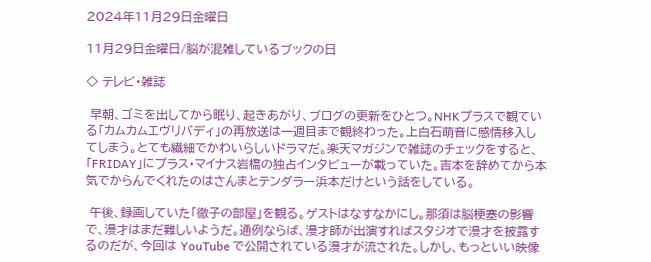2024年11月29日金曜日

11月29日金曜日/脳が混雑しているブックの日

◇ テレビ・雑誌

 早朝、ゴミを出してから眠り、起きあがり、ブログの更新をひとつ。NHKプラスで観ている「カムカムエヴリバディ」の再放送は一週目まで観終わった。上白石萌音に感情移入してしまう。とても繊細でかわいらしいドラマだ。楽天マガジンで雑誌のチェックをすると、「FRIDAY」にプラス・マイナス岩橋の独占インタビューが載っていた。吉本を辞めてから本気でからんでくれたのはさんまとテンダラー浜本だけという話をしている。

 午後、録画していた「徹子の部屋」を観る。ゲストはなすなかにし。那須は脳梗塞の影響で、漫才はまだ難しいようだ。通例ならば、漫才師が出演すればスタジオで漫才を披露するのだが、今回は YouTube で公開されている漫才が流された。しかし、もっといい映像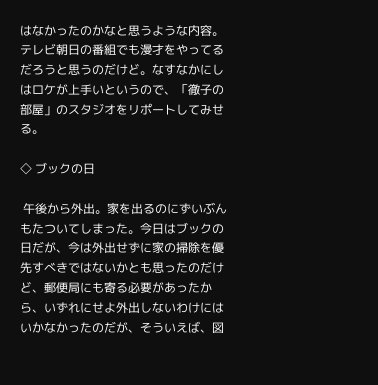はなかったのかなと思うような内容。テレビ朝日の番組でも漫才をやってるだろうと思うのだけど。なすなかにしはロケが上手いというので、「徹子の部屋」のスタジオをリポートしてみせる。

◇ ブックの日

 午後から外出。家を出るのにずいぶんもたついてしまった。今日はブックの日だが、今は外出せずに家の掃除を優先すべきではないかとも思ったのだけど、郵便局にも寄る必要があったから、いずれにせよ外出しないわけにはいかなかったのだが、そういえば、図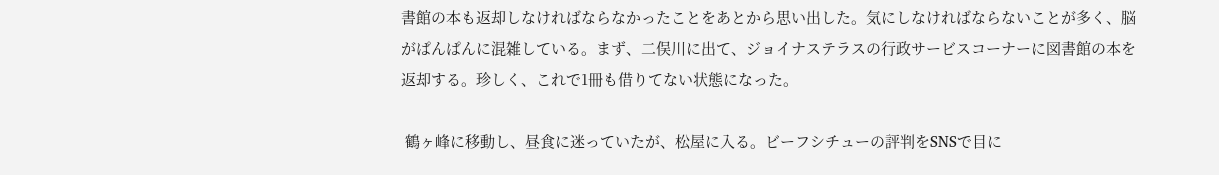書館の本も返却しなければならなかったことをあとから思い出した。気にしなければならないことが多く、脳がぱんぱんに混雑している。まず、二俣川に出て、ジョイナステラスの行政サービスコーナーに図書館の本を返却する。珍しく、これで1冊も借りてない状態になった。

 鶴ヶ峰に移動し、昼食に迷っていたが、松屋に入る。ビーフシチューの評判をSNSで目に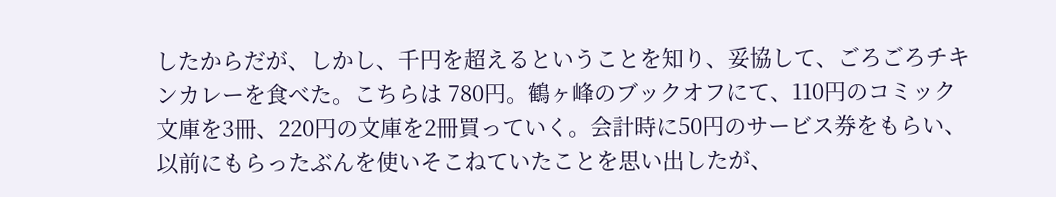したからだが、しかし、千円を超えるということを知り、妥協して、ごろごろチキンカレーを食べた。こちらは 780円。鶴ヶ峰のブックオフにて、110円のコミック文庫を3冊、220円の文庫を2冊買っていく。会計時に50円のサービス券をもらい、以前にもらったぶんを使いそこねていたことを思い出したが、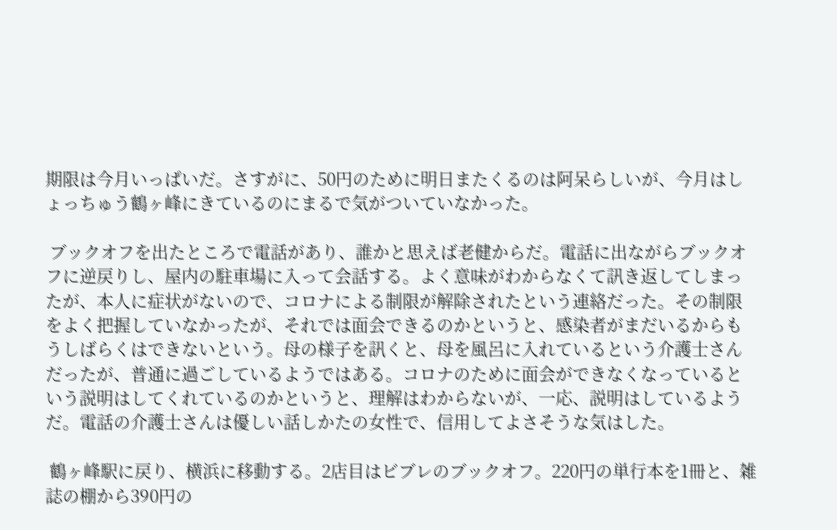期限は今月いっぱいだ。さすがに、50円のために明日またくるのは阿呆らしいが、今月はしょっちゅう鶴ヶ峰にきているのにまるで気がついていなかった。

 ブックオフを出たところで電話があり、誰かと思えば老健からだ。電話に出ながらブックオフに逆戻りし、屋内の駐車場に入って会話する。よく意味がわからなくて訊き返してしまったが、本人に症状がないので、コロナによる制限が解除されたという連絡だった。その制限をよく把握していなかったが、それでは面会できるのかというと、感染者がまだいるからもうしばらくはできないという。母の様子を訊くと、母を風呂に入れているという介護士さんだったが、普通に過ごしているようではある。コロナのために面会ができなくなっているという説明はしてくれているのかというと、理解はわからないが、一応、説明はしているようだ。電話の介護士さんは優しい話しかたの女性で、信用してよさそうな気はした。

 鶴ヶ峰駅に戻り、横浜に移動する。2店目はビブレのブックオフ。220円の単行本を1冊と、雑誌の棚から390円の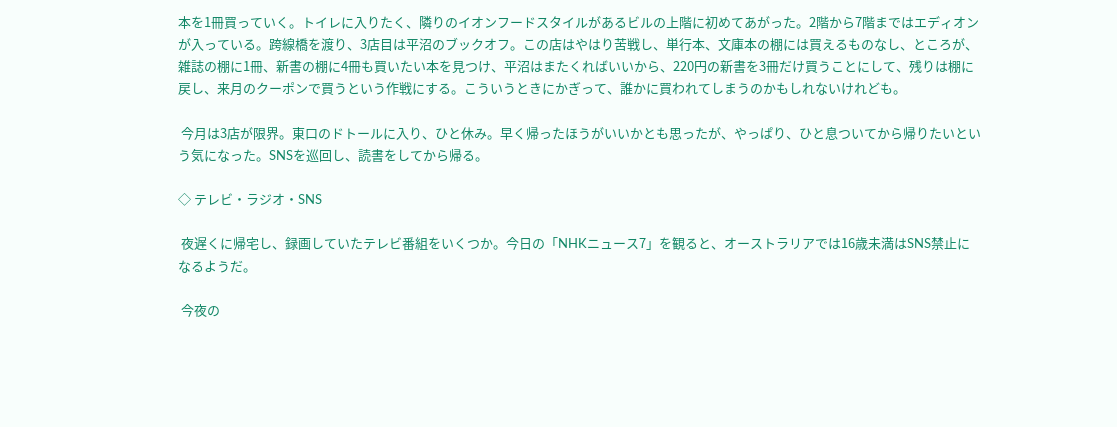本を1冊買っていく。トイレに入りたく、隣りのイオンフードスタイルがあるビルの上階に初めてあがった。2階から7階まではエディオンが入っている。跨線橋を渡り、3店目は平沼のブックオフ。この店はやはり苦戦し、単行本、文庫本の棚には買えるものなし、ところが、雑誌の棚に1冊、新書の棚に4冊も買いたい本を見つけ、平沼はまたくればいいから、220円の新書を3冊だけ買うことにして、残りは棚に戻し、来月のクーポンで買うという作戦にする。こういうときにかぎって、誰かに買われてしまうのかもしれないけれども。

 今月は3店が限界。東口のドトールに入り、ひと休み。早く帰ったほうがいいかとも思ったが、やっぱり、ひと息ついてから帰りたいという気になった。SNSを巡回し、読書をしてから帰る。

◇ テレビ・ラジオ・SNS

 夜遅くに帰宅し、録画していたテレビ番組をいくつか。今日の「NHKニュース7」を観ると、オーストラリアでは16歳未満はSNS禁止になるようだ。

 今夜の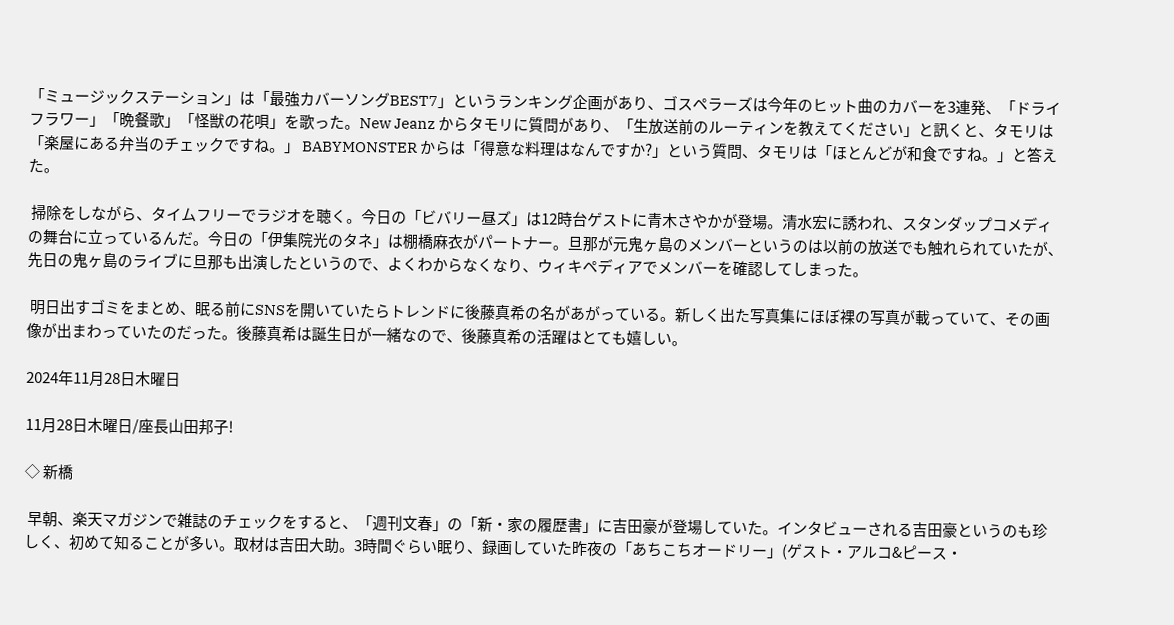「ミュージックステーション」は「最強カバーソングBEST7」というランキング企画があり、ゴスペラーズは今年のヒット曲のカバーを3連発、「ドライフラワー」「晩餐歌」「怪獣の花唄」を歌った。New Jeanz からタモリに質問があり、「生放送前のルーティンを教えてください」と訊くと、タモリは「楽屋にある弁当のチェックですね。」 BABYMONSTER からは「得意な料理はなんですか?」という質問、タモリは「ほとんどが和食ですね。」と答えた。

 掃除をしながら、タイムフリーでラジオを聴く。今日の「ビバリー昼ズ」は12時台ゲストに青木さやかが登場。清水宏に誘われ、スタンダップコメディの舞台に立っているんだ。今日の「伊集院光のタネ」は棚橋麻衣がパートナー。旦那が元鬼ヶ島のメンバーというのは以前の放送でも触れられていたが、先日の鬼ヶ島のライブに旦那も出演したというので、よくわからなくなり、ウィキペディアでメンバーを確認してしまった。

 明日出すゴミをまとめ、眠る前にSNSを開いていたらトレンドに後藤真希の名があがっている。新しく出た写真集にほぼ裸の写真が載っていて、その画像が出まわっていたのだった。後藤真希は誕生日が一緒なので、後藤真希の活躍はとても嬉しい。

2024年11月28日木曜日

11月28日木曜日/座長山田邦子!

◇ 新橋

 早朝、楽天マガジンで雑誌のチェックをすると、「週刊文春」の「新・家の履歴書」に吉田豪が登場していた。インタビューされる吉田豪というのも珍しく、初めて知ることが多い。取材は吉田大助。3時間ぐらい眠り、録画していた昨夜の「あちこちオードリー」(ゲスト・アルコ&ピース・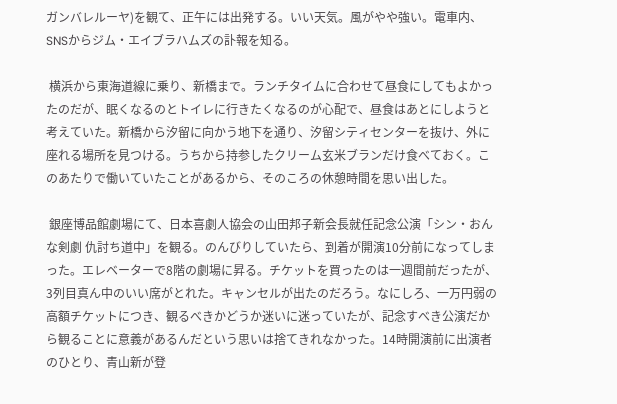ガンバレルーヤ)を観て、正午には出発する。いい天気。風がやや強い。電車内、SNSからジム・エイブラハムズの訃報を知る。

 横浜から東海道線に乗り、新橋まで。ランチタイムに合わせて昼食にしてもよかったのだが、眠くなるのとトイレに行きたくなるのが心配で、昼食はあとにしようと考えていた。新橋から汐留に向かう地下を通り、汐留シティセンターを抜け、外に座れる場所を見つける。うちから持参したクリーム玄米ブランだけ食べておく。このあたりで働いていたことがあるから、そのころの休憩時間を思い出した。

 銀座博品館劇場にて、日本喜劇人協会の山田邦子新会長就任記念公演「シン・おんな剣劇 仇討ち道中」を観る。のんびりしていたら、到着が開演10分前になってしまった。エレベーターで8階の劇場に昇る。チケットを買ったのは一週間前だったが、3列目真ん中のいい席がとれた。キャンセルが出たのだろう。なにしろ、一万円弱の高額チケットにつき、観るべきかどうか迷いに迷っていたが、記念すべき公演だから観ることに意義があるんだという思いは捨てきれなかった。14時開演前に出演者のひとり、青山新が登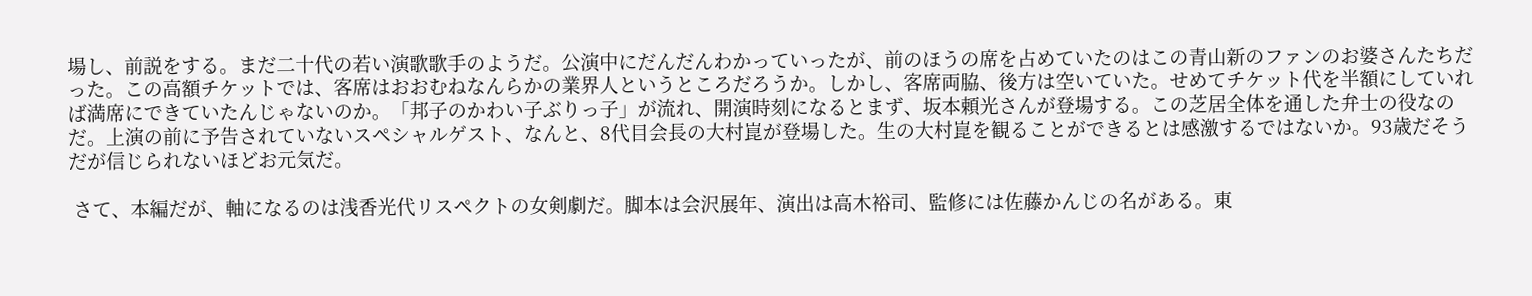場し、前説をする。まだ二十代の若い演歌歌手のようだ。公演中にだんだんわかっていったが、前のほうの席を占めていたのはこの青山新のファンのお婆さんたちだった。この高額チケットでは、客席はおおむねなんらかの業界人というところだろうか。しかし、客席両脇、後方は空いていた。せめてチケット代を半額にしていれば満席にできていたんじゃないのか。「邦子のかわい子ぶりっ子」が流れ、開演時刻になるとまず、坂本頼光さんが登場する。この芝居全体を通した弁士の役なのだ。上演の前に予告されていないスペシャルゲスト、なんと、8代目会長の大村崑が登場した。生の大村崑を観ることができるとは感激するではないか。93歳だそうだが信じられないほどお元気だ。

 さて、本編だが、軸になるのは浅香光代リスペクトの女剣劇だ。脚本は会沢展年、演出は高木裕司、監修には佐藤かんじの名がある。東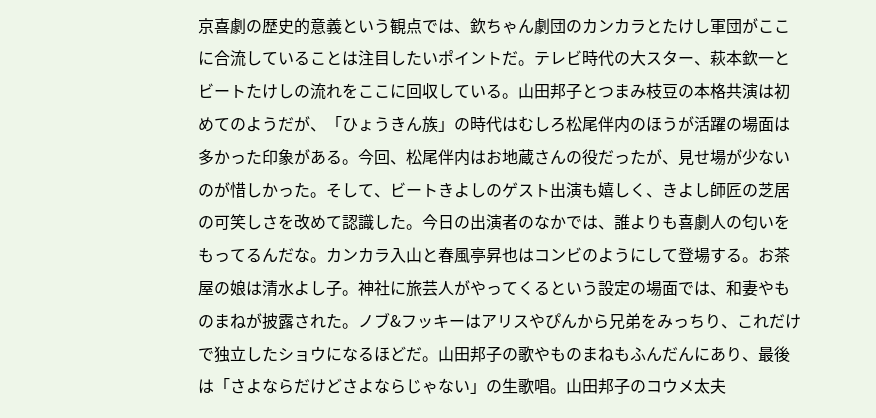京喜劇の歴史的意義という観点では、欽ちゃん劇団のカンカラとたけし軍団がここに合流していることは注目したいポイントだ。テレビ時代の大スター、萩本欽一とビートたけしの流れをここに回収している。山田邦子とつまみ枝豆の本格共演は初めてのようだが、「ひょうきん族」の時代はむしろ松尾伴内のほうが活躍の場面は多かった印象がある。今回、松尾伴内はお地蔵さんの役だったが、見せ場が少ないのが惜しかった。そして、ビートきよしのゲスト出演も嬉しく、きよし師匠の芝居の可笑しさを改めて認識した。今日の出演者のなかでは、誰よりも喜劇人の匂いをもってるんだな。カンカラ入山と春風亭昇也はコンビのようにして登場する。お茶屋の娘は清水よし子。神社に旅芸人がやってくるという設定の場面では、和妻やものまねが披露された。ノブ&フッキーはアリスやぴんから兄弟をみっちり、これだけで独立したショウになるほどだ。山田邦子の歌やものまねもふんだんにあり、最後は「さよならだけどさよならじゃない」の生歌唱。山田邦子のコウメ太夫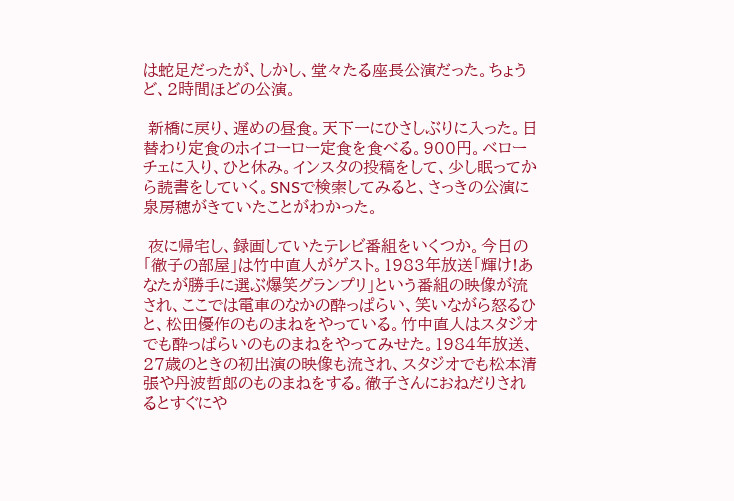は蛇足だったが、しかし、堂々たる座長公演だった。ちょうど、2時間ほどの公演。

 新橋に戻り、遅めの昼食。天下一にひさしぶりに入った。日替わり定食のホイコーロー定食を食べる。900円。ベローチェに入り、ひと休み。インスタの投稿をして、少し眠ってから読書をしていく。SNSで検索してみると、さっきの公演に泉房穂がきていたことがわかった。

 夜に帰宅し、録画していたテレビ番組をいくつか。今日の「徹子の部屋」は竹中直人がゲスト。1983年放送「輝け!あなたが勝手に選ぶ爆笑グランプリ」という番組の映像が流され、ここでは電車のなかの酔っぱらい、笑いながら怒るひと、松田優作のものまねをやっている。竹中直人はスタジオでも酔っぱらいのものまねをやってみせた。1984年放送、27歳のときの初出演の映像も流され、スタジオでも松本清張や丹波哲郎のものまねをする。徹子さんにおねだりされるとすぐにや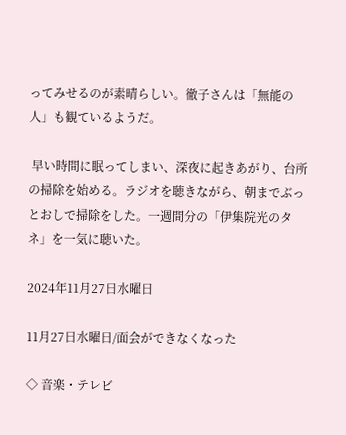ってみせるのが素晴らしい。徹子さんは「無能の人」も観ているようだ。

 早い時間に眠ってしまい、深夜に起きあがり、台所の掃除を始める。ラジオを聴きながら、朝までぶっとおしで掃除をした。一週間分の「伊集院光のタネ」を一気に聴いた。

2024年11月27日水曜日

11月27日水曜日/面会ができなくなった

◇ 音楽・テレビ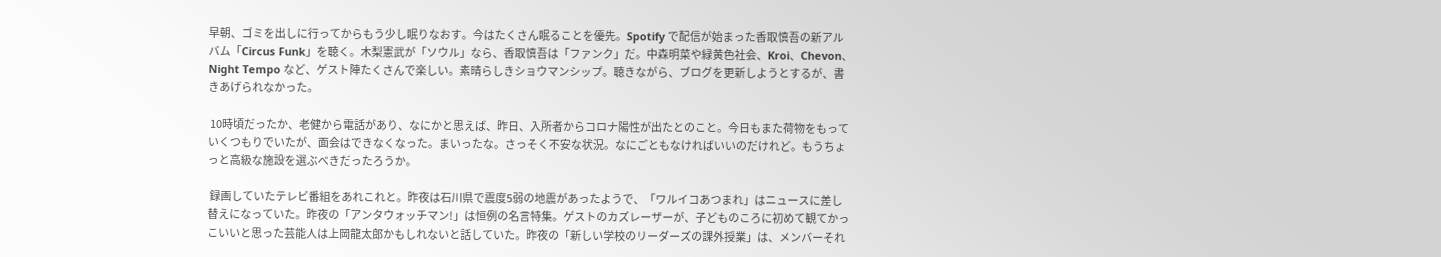早朝、ゴミを出しに行ってからもう少し眠りなおす。今はたくさん眠ることを優先。Spotify で配信が始まった香取慎吾の新アルバム「Circus Funk」を聴く。木梨憲武が「ソウル」なら、香取慎吾は「ファンク」だ。中森明菜や緑黄色社会、Kroi、Chevon、Night Tempo など、ゲスト陣たくさんで楽しい。素晴らしきショウマンシップ。聴きながら、ブログを更新しようとするが、書きあげられなかった。

 10時頃だったか、老健から電話があり、なにかと思えば、昨日、入所者からコロナ陽性が出たとのこと。今日もまた荷物をもっていくつもりでいたが、面会はできなくなった。まいったな。さっそく不安な状況。なにごともなければいいのだけれど。もうちょっと高級な施設を選ぶべきだったろうか。

 録画していたテレビ番組をあれこれと。昨夜は石川県で震度5弱の地震があったようで、「ワルイコあつまれ」はニュースに差し替えになっていた。昨夜の「アンタウォッチマン!」は恒例の名言特集。ゲストのカズレーザーが、子どものころに初めて観てかっこいいと思った芸能人は上岡龍太郎かもしれないと話していた。昨夜の「新しい学校のリーダーズの課外授業」は、メンバーそれ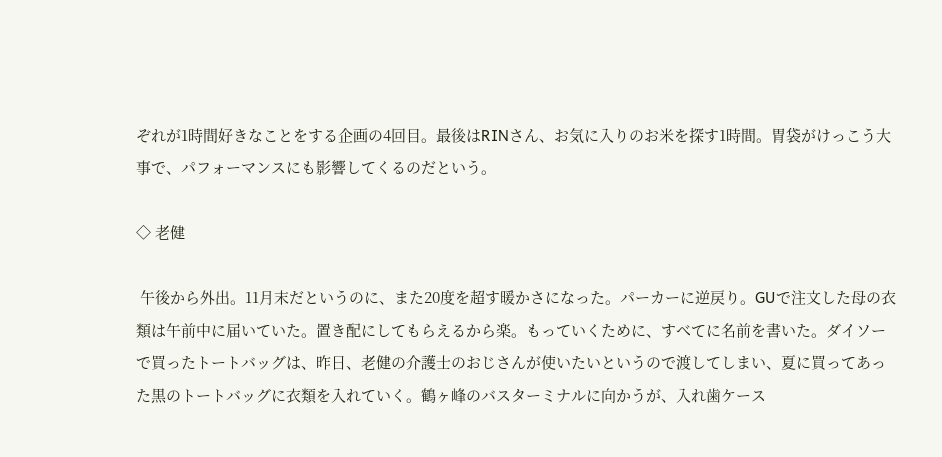ぞれが1時間好きなことをする企画の4回目。最後はRINさん、お気に入りのお米を探す1時間。胃袋がけっこう大事で、パフォーマンスにも影響してくるのだという。

◇ 老健

 午後から外出。11月末だというのに、また20度を超す暖かさになった。パーカーに逆戻り。GUで注文した母の衣類は午前中に届いていた。置き配にしてもらえるから楽。もっていくために、すべてに名前を書いた。ダイソーで買ったトートバッグは、昨日、老健の介護士のおじさんが使いたいというので渡してしまい、夏に買ってあった黒のトートバッグに衣類を入れていく。鶴ヶ峰のバスターミナルに向かうが、入れ歯ケース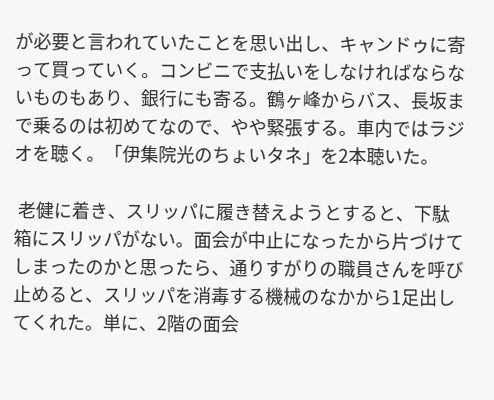が必要と言われていたことを思い出し、キャンドゥに寄って買っていく。コンビニで支払いをしなければならないものもあり、銀行にも寄る。鶴ヶ峰からバス、長坂まで乗るのは初めてなので、やや緊張する。車内ではラジオを聴く。「伊集院光のちょいタネ」を2本聴いた。

 老健に着き、スリッパに履き替えようとすると、下駄箱にスリッパがない。面会が中止になったから片づけてしまったのかと思ったら、通りすがりの職員さんを呼び止めると、スリッパを消毒する機械のなかから1足出してくれた。単に、2階の面会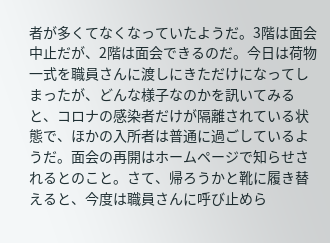者が多くてなくなっていたようだ。3階は面会中止だが、2階は面会できるのだ。今日は荷物一式を職員さんに渡しにきただけになってしまったが、どんな様子なのかを訊いてみると、コロナの感染者だけが隔離されている状態で、ほかの入所者は普通に過ごしているようだ。面会の再開はホームページで知らせされるとのこと。さて、帰ろうかと靴に履き替えると、今度は職員さんに呼び止めら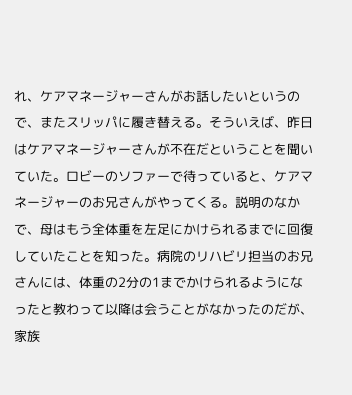れ、ケアマネージャーさんがお話したいというので、またスリッパに履き替える。そういえば、昨日はケアマネージャーさんが不在だということを聞いていた。ロビーのソファーで待っていると、ケアマネージャーのお兄さんがやってくる。説明のなかで、母はもう全体重を左足にかけられるまでに回復していたことを知った。病院のリハビリ担当のお兄さんには、体重の2分の1までかけられるようになったと教わって以降は会うことがなかったのだが、家族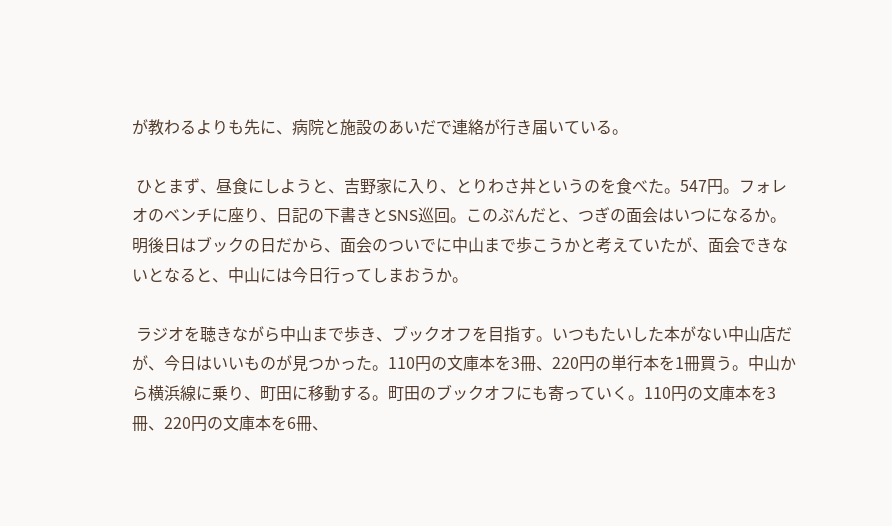が教わるよりも先に、病院と施設のあいだで連絡が行き届いている。

 ひとまず、昼食にしようと、吉野家に入り、とりわさ丼というのを食べた。547円。フォレオのベンチに座り、日記の下書きとSNS巡回。このぶんだと、つぎの面会はいつになるか。明後日はブックの日だから、面会のついでに中山まで歩こうかと考えていたが、面会できないとなると、中山には今日行ってしまおうか。

 ラジオを聴きながら中山まで歩き、ブックオフを目指す。いつもたいした本がない中山店だが、今日はいいものが見つかった。110円の文庫本を3冊、220円の単行本を1冊買う。中山から横浜線に乗り、町田に移動する。町田のブックオフにも寄っていく。110円の文庫本を3冊、220円の文庫本を6冊、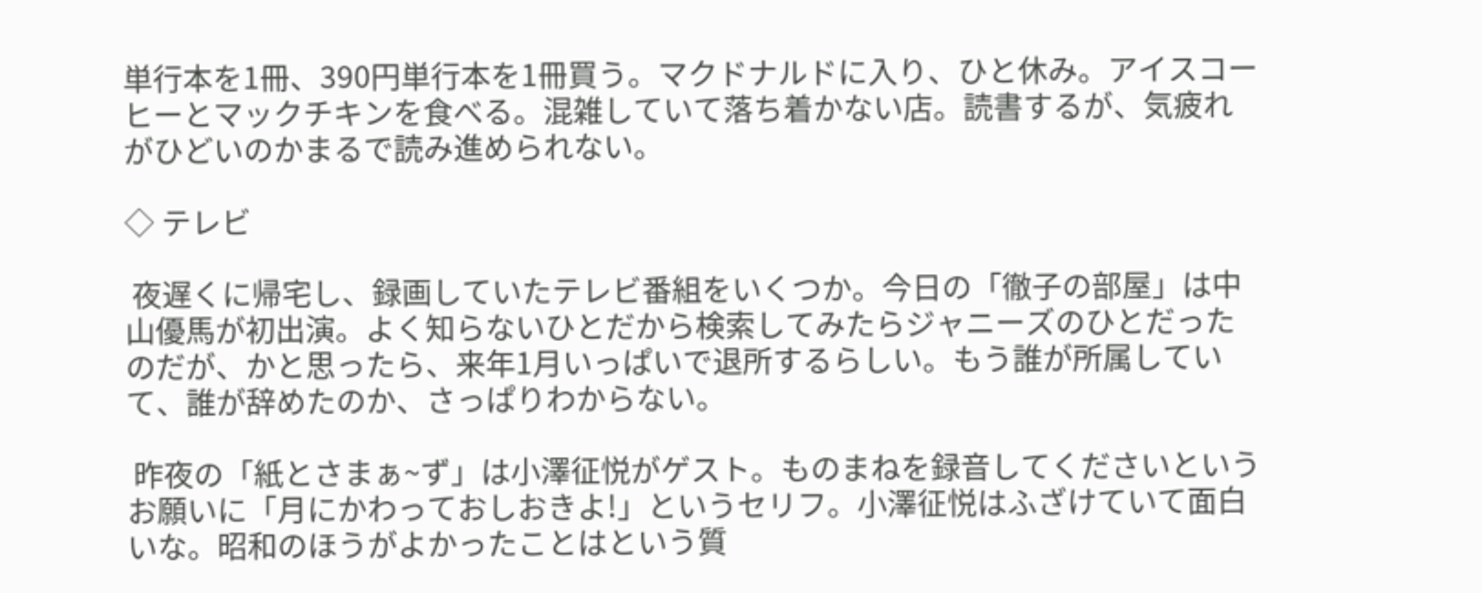単行本を1冊、390円単行本を1冊買う。マクドナルドに入り、ひと休み。アイスコーヒーとマックチキンを食べる。混雑していて落ち着かない店。読書するが、気疲れがひどいのかまるで読み進められない。

◇ テレビ

 夜遅くに帰宅し、録画していたテレビ番組をいくつか。今日の「徹子の部屋」は中山優馬が初出演。よく知らないひとだから検索してみたらジャニーズのひとだったのだが、かと思ったら、来年1月いっぱいで退所するらしい。もう誰が所属していて、誰が辞めたのか、さっぱりわからない。

 昨夜の「紙とさまぁ~ず」は小澤征悦がゲスト。ものまねを録音してくださいというお願いに「月にかわっておしおきよ!」というセリフ。小澤征悦はふざけていて面白いな。昭和のほうがよかったことはという質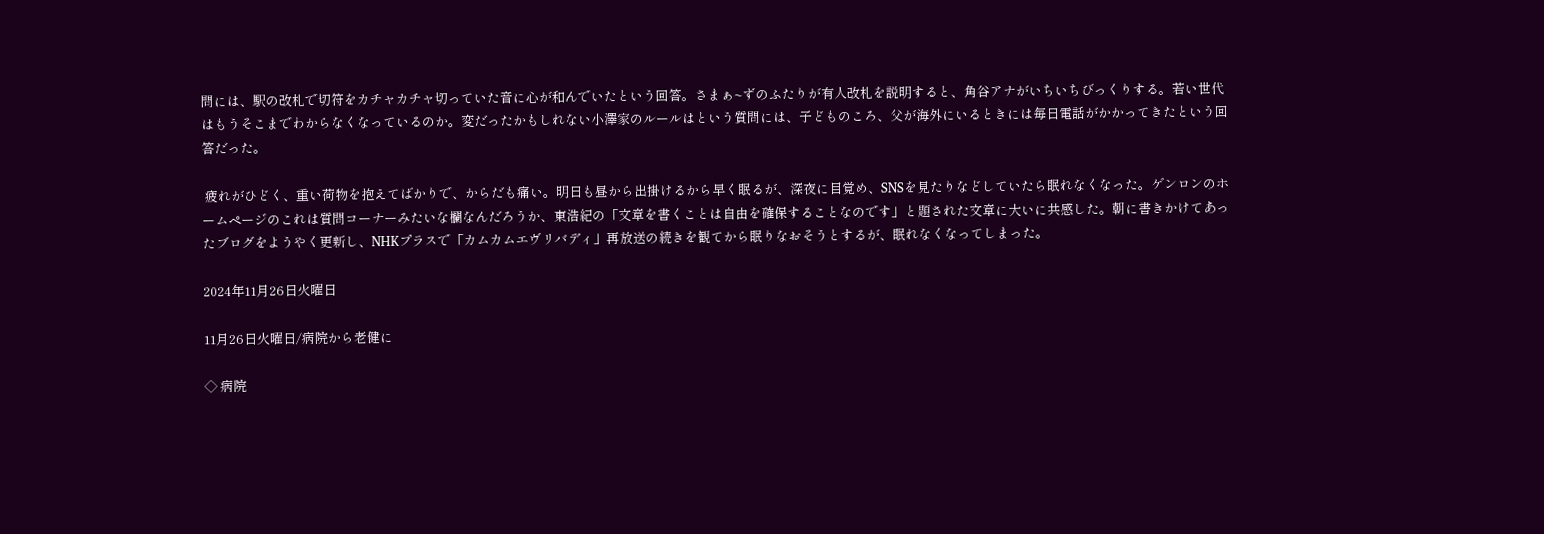問には、駅の改札で切符をカチャカチャ切っていた音に心が和んでいたという回答。さまぁ~ずのふたりが有人改札を説明すると、角谷アナがいちいちびっくりする。若い世代はもうそこまでわからなくなっているのか。変だったかもしれない小澤家のルールはという質問には、子どものころ、父が海外にいるときには毎日電話がかかってきたという回答だった。

 疲れがひどく、重い荷物を抱えてばかりで、からだも痛い。明日も昼から出掛けるから早く眠るが、深夜に目覚め、SNSを見たりなどしていたら眠れなくなった。ゲンロンのホームページのこれは質問コーナーみたいな欄なんだろうか、東浩紀の「文章を書くことは自由を確保することなのです」と題された文章に大いに共感した。朝に書きかけてあったブログをようやく更新し、NHKプラスで「カムカムエヴリバディ」再放送の続きを観てから眠りなおそうとするが、眠れなくなってしまった。

2024年11月26日火曜日

11月26日火曜日/病院から老健に

◇ 病院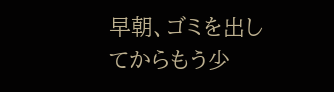早朝、ゴミを出してからもう少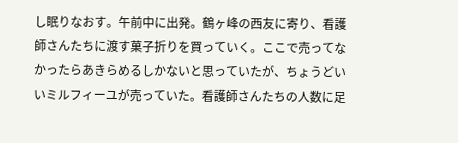し眠りなおす。午前中に出発。鶴ヶ峰の西友に寄り、看護師さんたちに渡す菓子折りを買っていく。ここで売ってなかったらあきらめるしかないと思っていたが、ちょうどいいミルフィーユが売っていた。看護師さんたちの人数に足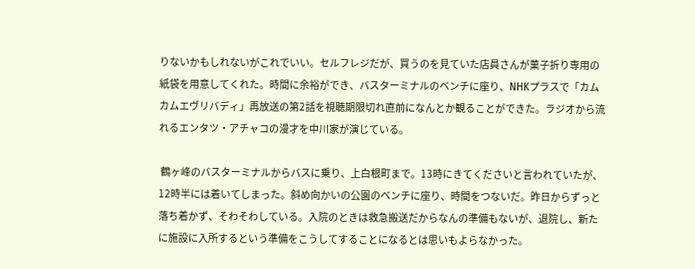りないかもしれないがこれでいい。セルフレジだが、買うのを見ていた店員さんが菓子折り専用の紙袋を用意してくれた。時間に余裕ができ、バスターミナルのベンチに座り、NHKプラスで「カムカムエヴリバディ」再放送の第2話を視聴期限切れ直前になんとか観ることができた。ラジオから流れるエンタツ・アチャコの漫才を中川家が演じている。

 鶴ヶ峰のバスターミナルからバスに乗り、上白根町まで。13時にきてくださいと言われていたが、12時半には着いてしまった。斜め向かいの公園のベンチに座り、時間をつないだ。昨日からずっと落ち着かず、そわそわしている。入院のときは救急搬送だからなんの準備もないが、退院し、新たに施設に入所するという準備をこうしてすることになるとは思いもよらなかった。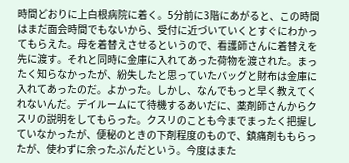時間どおりに上白根病院に着く。5分前に3階にあがると、この時間はまだ面会時間でもないから、受付に近づいていくとすぐにわかってもらえた。母を着替えさせるというので、看護師さんに着替えを先に渡す。それと同時に金庫に入れてあった荷物を渡された。まったく知らなかったが、紛失したと思っていたバッグと財布は金庫に入れてあったのだ。よかった。しかし、なんでもっと早く教えてくれないんだ。デイルームにて待機するあいだに、薬剤師さんからクスリの説明をしてもらった。クスリのことも今までまったく把握していなかったが、便秘のときの下剤程度のもので、鎮痛剤ももらったが、使わずに余ったぶんだという。今度はまた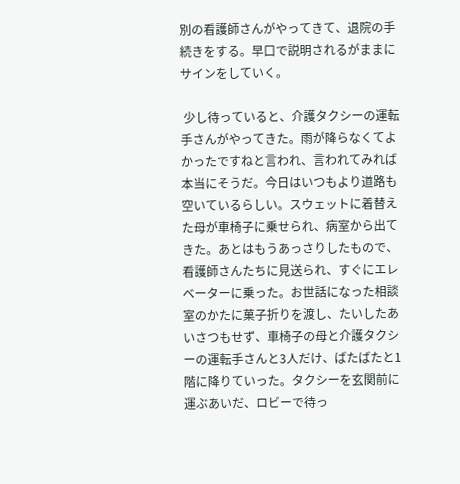別の看護師さんがやってきて、退院の手続きをする。早口で説明されるがままにサインをしていく。

 少し待っていると、介護タクシーの運転手さんがやってきた。雨が降らなくてよかったですねと言われ、言われてみれば本当にそうだ。今日はいつもより道路も空いているらしい。スウェットに着替えた母が車椅子に乗せられ、病室から出てきた。あとはもうあっさりしたもので、看護師さんたちに見送られ、すぐにエレベーターに乗った。お世話になった相談室のかたに菓子折りを渡し、たいしたあいさつもせず、車椅子の母と介護タクシーの運転手さんと3人だけ、ばたばたと1階に降りていった。タクシーを玄関前に運ぶあいだ、ロビーで待っ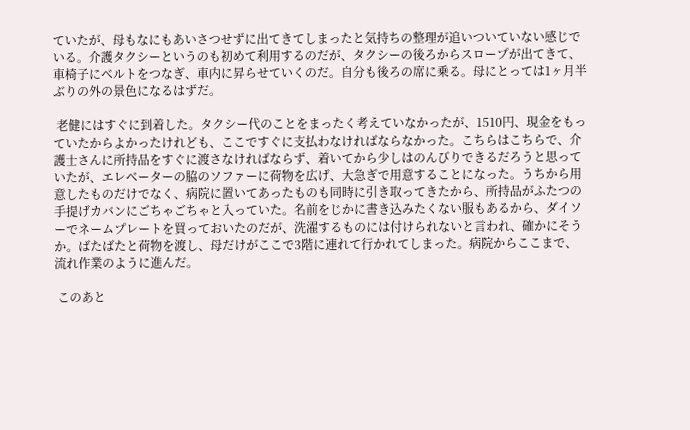ていたが、母もなにもあいさつせずに出てきてしまったと気持ちの整理が追いついていない感じでいる。介護タクシーというのも初めて利用するのだが、タクシーの後ろからスロープが出てきて、車椅子にベルトをつなぎ、車内に昇らせていくのだ。自分も後ろの席に乗る。母にとっては1ヶ月半ぶりの外の景色になるはずだ。

 老健にはすぐに到着した。タクシー代のことをまったく考えていなかったが、1510円、現金をもっていたからよかったけれども、ここですぐに支払わなければならなかった。こちらはこちらで、介護士さんに所持品をすぐに渡さなければならず、着いてから少しはのんびりできるだろうと思っていたが、エレベーターの脇のソファーに荷物を広げ、大急ぎで用意することになった。うちから用意したものだけでなく、病院に置いてあったものも同時に引き取ってきたから、所持品がふたつの手提げカバンにごちゃごちゃと入っていた。名前をじかに書き込みたくない服もあるから、ダイソーでネームプレートを買っておいたのだが、洗濯するものには付けられないと言われ、確かにそうか。ばたばたと荷物を渡し、母だけがここで3階に連れて行かれてしまった。病院からここまで、流れ作業のように進んだ。

 このあと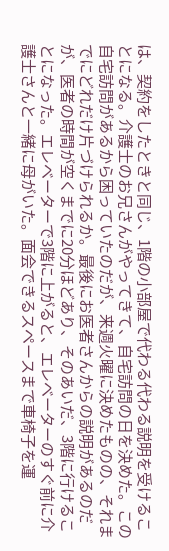は、契約をしたときと同じ、1階の小部屋で代わる代わる説明を受けることになる。介護士のお兄さんがやってきて、自宅訪問の日を決めた。この自宅訪問があるから困っていたのだが、来週火曜に決めたものの、それまでにどれだけ片づけられるか。最後にお医者さんからの説明があるのだが、医者の時間が空くまでに20分ほどあり、そのあいだ、3階に行けることになった。エレベーターで3階に上がると、エレベーターのすぐ前に介護士さんと一緒に母がいた。面会できるスペースまで車椅子を運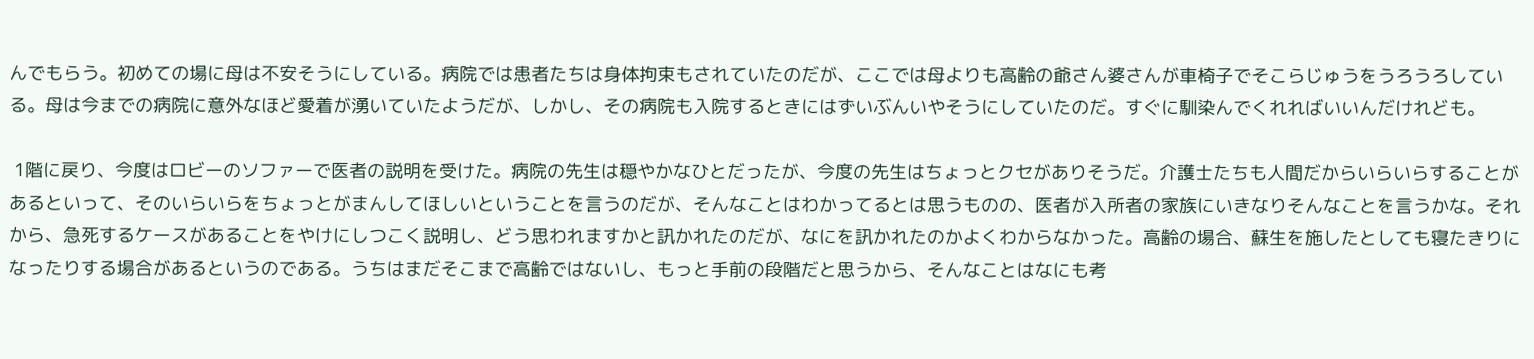んでもらう。初めての場に母は不安そうにしている。病院では患者たちは身体拘束もされていたのだが、ここでは母よりも高齢の爺さん婆さんが車椅子でそこらじゅうをうろうろしている。母は今までの病院に意外なほど愛着が湧いていたようだが、しかし、その病院も入院するときにはずいぶんいやそうにしていたのだ。すぐに馴染んでくれればいいんだけれども。

 1階に戻り、今度はロビーのソファーで医者の説明を受けた。病院の先生は穏やかなひとだったが、今度の先生はちょっとクセがありそうだ。介護士たちも人間だからいらいらすることがあるといって、そのいらいらをちょっとがまんしてほしいということを言うのだが、そんなことはわかってるとは思うものの、医者が入所者の家族にいきなりそんなことを言うかな。それから、急死するケースがあることをやけにしつこく説明し、どう思われますかと訊かれたのだが、なにを訊かれたのかよくわからなかった。高齢の場合、蘇生を施したとしても寝たきりになったりする場合があるというのである。うちはまだそこまで高齢ではないし、もっと手前の段階だと思うから、そんなことはなにも考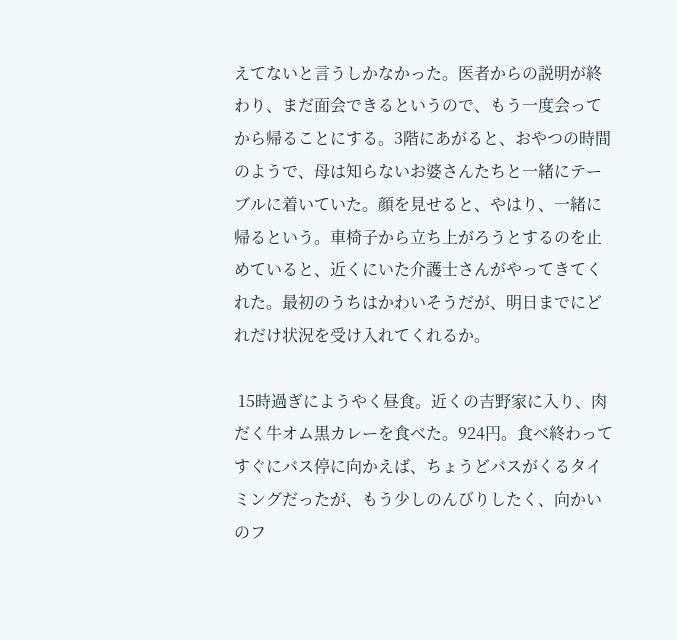えてないと言うしかなかった。医者からの説明が終わり、まだ面会できるというので、もう一度会ってから帰ることにする。3階にあがると、おやつの時間のようで、母は知らないお婆さんたちと一緒にテーブルに着いていた。顔を見せると、やはり、一緒に帰るという。車椅子から立ち上がろうとするのを止めていると、近くにいた介護士さんがやってきてくれた。最初のうちはかわいそうだが、明日までにどれだけ状況を受け入れてくれるか。

 15時過ぎにようやく昼食。近くの吉野家に入り、肉だく牛オム黒カレーを食べた。924円。食べ終わってすぐにバス停に向かえば、ちょうどバスがくるタイミングだったが、もう少しのんびりしたく、向かいのフ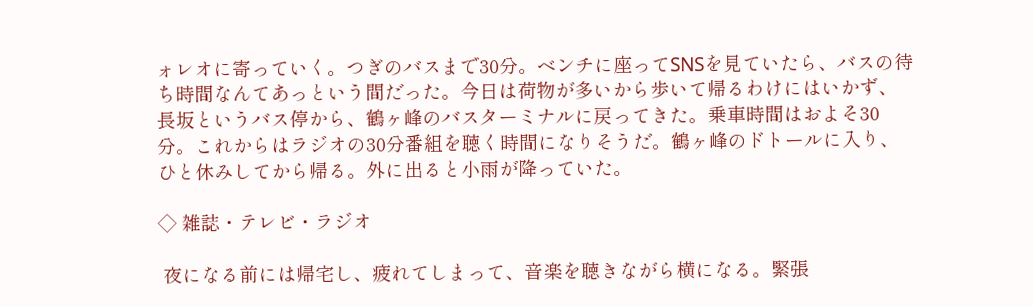ォレオに寄っていく。つぎのバスまで30分。ベンチに座ってSNSを見ていたら、バスの待ち時間なんてあっという間だった。今日は荷物が多いから歩いて帰るわけにはいかず、長坂というバス停から、鶴ヶ峰のバスターミナルに戻ってきた。乗車時間はおよそ30分。これからはラジオの30分番組を聴く時間になりそうだ。鶴ヶ峰のドトールに入り、ひと休みしてから帰る。外に出ると小雨が降っていた。

◇ 雑誌・テレビ・ラジオ

 夜になる前には帰宅し、疲れてしまって、音楽を聴きながら横になる。緊張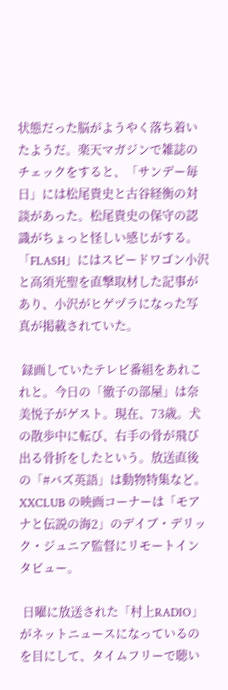状態だった脳がようやく落ち着いたようだ。楽天マガジンで雑誌のチェックをすると、「サンデー毎日」には松尾貴史と古谷経衡の対談があった。松尾貴史の保守の認識がちょっと怪しい感じがする。「FLASH」にはスピードワゴン小沢と高須光聖を直撃取材した記事があり、小沢がヒゲヅラになった写真が掲載されていた。

 録画していたテレビ番組をあれこれと。今日の「徹子の部屋」は奈美悦子がゲスト。現在、73歳。犬の散歩中に転び、右手の骨が飛び出る骨折をしたという。放送直後の「#バズ英語」は動物特集など。XXCLUB の映画コーナーは「モアナと伝説の海2」のデイブ・デリック・ジュニア監督にリモートインタビュー。

 日曜に放送された「村上RADIO」がネットニュースになっているのを目にして、タイムフリーで聴い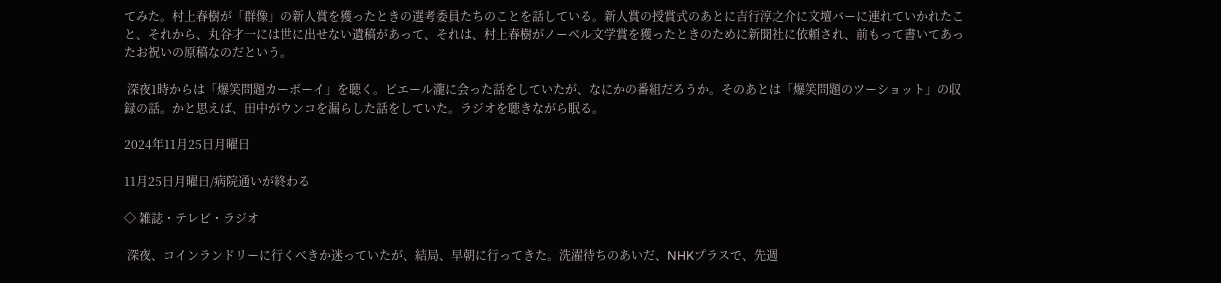てみた。村上春樹が「群像」の新人賞を獲ったときの選考委員たちのことを話している。新人賞の授賞式のあとに吉行淳之介に文壇バーに連れていかれたこと、それから、丸谷才一には世に出せない遺稿があって、それは、村上春樹がノーベル文学賞を獲ったときのために新聞社に依頼され、前もって書いてあったお祝いの原稿なのだという。

 深夜1時からは「爆笑問題カーボーイ」を聴く。ピエール瀧に会った話をしていたが、なにかの番組だろうか。そのあとは「爆笑問題のツーショット」の収録の話。かと思えば、田中がウンコを漏らした話をしていた。ラジオを聴きながら眠る。

2024年11月25日月曜日

11月25日月曜日/病院通いが終わる

◇ 雑誌・テレビ・ラジオ

 深夜、コインランドリーに行くべきか迷っていたが、結局、早朝に行ってきた。洗濯待ちのあいだ、NHKプラスで、先週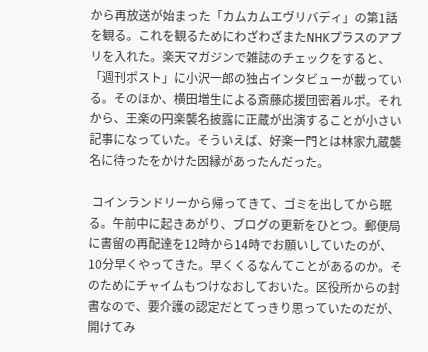から再放送が始まった「カムカムエヴリバディ」の第1話を観る。これを観るためにわざわざまたNHKプラスのアプリを入れた。楽天マガジンで雑誌のチェックをすると、「週刊ポスト」に小沢一郎の独占インタビューが載っている。そのほか、横田増生による斎藤応援団密着ルポ。それから、王楽の円楽襲名披露に正蔵が出演することが小さい記事になっていた。そういえば、好楽一門とは林家九蔵襲名に待ったをかけた因縁があったんだった。

 コインランドリーから帰ってきて、ゴミを出してから眠る。午前中に起きあがり、ブログの更新をひとつ。郵便局に書留の再配達を12時から14時でお願いしていたのが、10分早くやってきた。早くくるなんてことがあるのか。そのためにチャイムもつけなおしておいた。区役所からの封書なので、要介護の認定だとてっきり思っていたのだが、開けてみ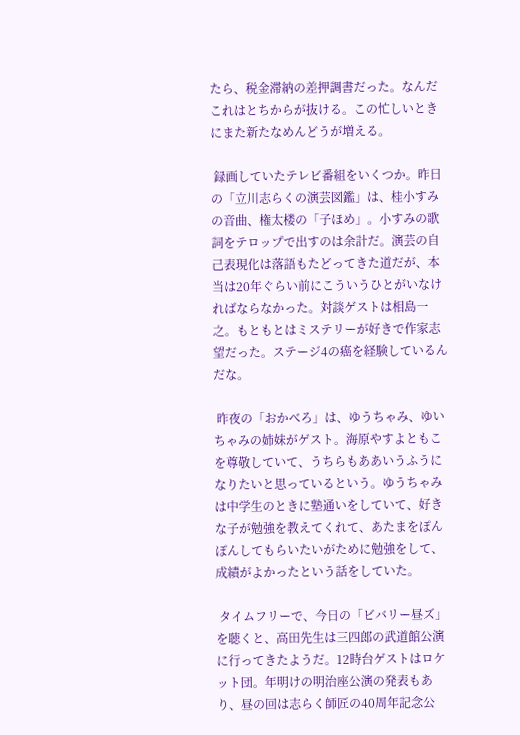たら、税金滞納の差押調書だった。なんだこれはとちからが抜ける。この忙しいときにまた新たなめんどうが増える。

 録画していたテレビ番組をいくつか。昨日の「立川志らくの演芸図鑑」は、桂小すみの音曲、権太楼の「子ほめ」。小すみの歌詞をテロップで出すのは余計だ。演芸の自己表現化は落語もたどってきた道だが、本当は20年ぐらい前にこういうひとがいなければならなかった。対談ゲストは相島一之。もともとはミステリーが好きで作家志望だった。ステージ4の癌を経験しているんだな。

 昨夜の「おかべろ」は、ゆうちゃみ、ゆいちゃみの姉妹がゲスト。海原やすよともこを尊敬していて、うちらもああいうふうになりたいと思っているという。ゆうちゃみは中学生のときに塾通いをしていて、好きな子が勉強を教えてくれて、あたまをぽんぽんしてもらいたいがために勉強をして、成績がよかったという話をしていた。

 タイムフリーで、今日の「ビバリー昼ズ」を聴くと、高田先生は三四郎の武道館公演に行ってきたようだ。12時台ゲストはロケット団。年明けの明治座公演の発表もあり、昼の回は志らく師匠の40周年記念公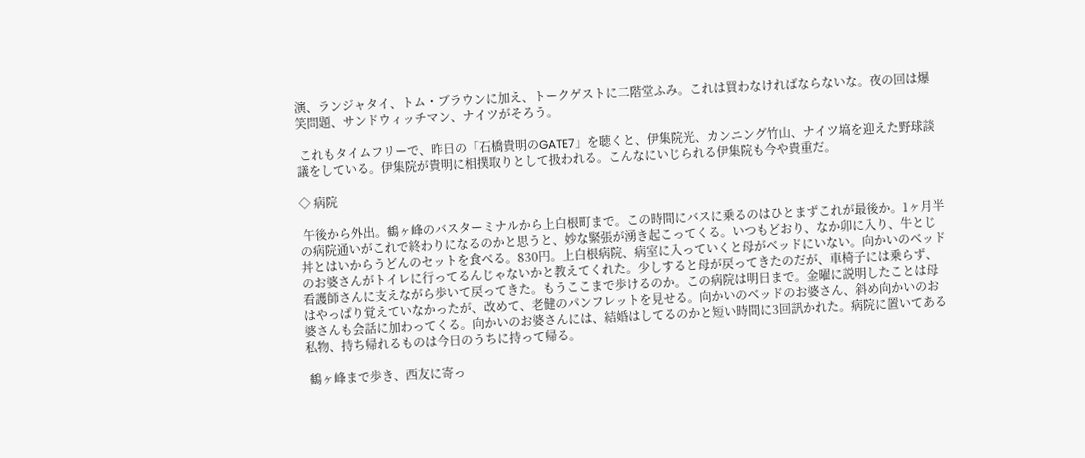演、ランジャタイ、トム・ブラウンに加え、トークゲストに二階堂ふみ。これは買わなければならないな。夜の回は爆笑問題、サンドウィッチマン、ナイツがそろう。

 これもタイムフリーで、昨日の「石橋貴明のGATE7」を聴くと、伊集院光、カンニング竹山、ナイツ塙を迎えた野球談議をしている。伊集院が貴明に相撲取りとして扱われる。こんなにいじられる伊集院も今や貴重だ。

◇ 病院

 午後から外出。鶴ヶ峰のバスターミナルから上白根町まで。この時間にバスに乗るのはひとまずこれが最後か。1ヶ月半の病院通いがこれで終わりになるのかと思うと、妙な緊張が湧き起こってくる。いつもどおり、なか卯に入り、牛とじ丼とはいからうどんのセットを食べる。830円。上白根病院、病室に入っていくと母がベッドにいない。向かいのベッドのお婆さんがトイレに行ってるんじゃないかと教えてくれた。少しすると母が戻ってきたのだが、車椅子には乗らず、看護師さんに支えながら歩いて戻ってきた。もうここまで歩けるのか。この病院は明日まで。金曜に説明したことは母はやっぱり覚えていなかったが、改めて、老健のパンフレットを見せる。向かいのベッドのお婆さん、斜め向かいのお婆さんも会話に加わってくる。向かいのお婆さんには、結婚はしてるのかと短い時間に3回訊かれた。病院に置いてある私物、持ち帰れるものは今日のうちに持って帰る。

 鶴ヶ峰まで歩き、西友に寄っ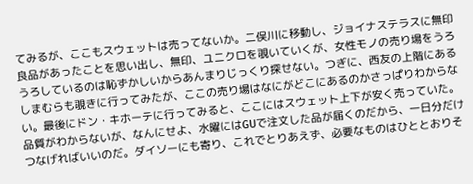てみるが、ここもスウェットは売ってないか。二俣川に移動し、ジョイナステラスに無印良品があったことを思い出し、無印、ユニクロを覗いていくが、女性モノの売り場をうろうろしているのは恥ずかしいからあんまりじっくり探せない。つぎに、西友の上階にあるしまむらも覗きに行ってみたが、ここの売り場はなにがどこにあるのかさっぱりわからない。最後にドン・キホーテに行ってみると、ここにはスウェット上下が安く売っていた。品質がわからないが、なんにせよ、水曜にはGUで注文した品が届くのだから、一日分だけつなげればいいのだ。ダイソーにも寄り、これでとりあえず、必要なものはひととおりそ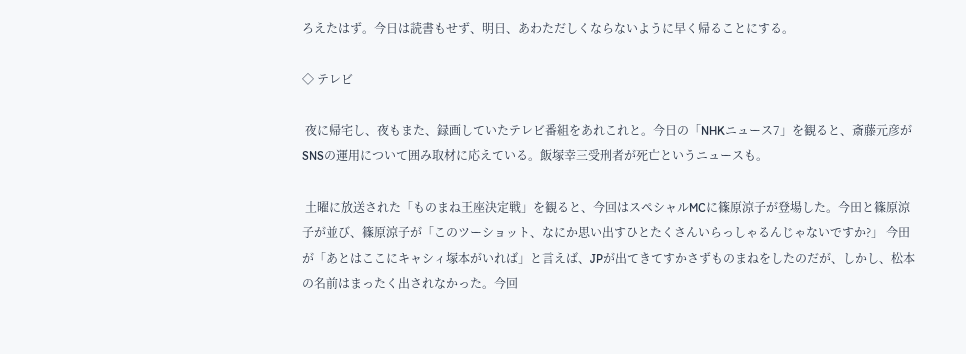ろえたはず。今日は読書もせず、明日、あわただしくならないように早く帰ることにする。

◇ テレビ

 夜に帰宅し、夜もまた、録画していたテレビ番組をあれこれと。今日の「NHKニュース7」を観ると、斎藤元彦がSNSの運用について囲み取材に応えている。飯塚幸三受刑者が死亡というニュースも。

 土曜に放送された「ものまね王座決定戦」を観ると、今回はスペシャルMCに篠原涼子が登場した。今田と篠原涼子が並び、篠原涼子が「このツーショット、なにか思い出すひとたくさんいらっしゃるんじゃないですか?」 今田が「あとはここにキャシィ塚本がいれば」と言えば、JPが出てきてすかさずものまねをしたのだが、しかし、松本の名前はまったく出されなかった。今回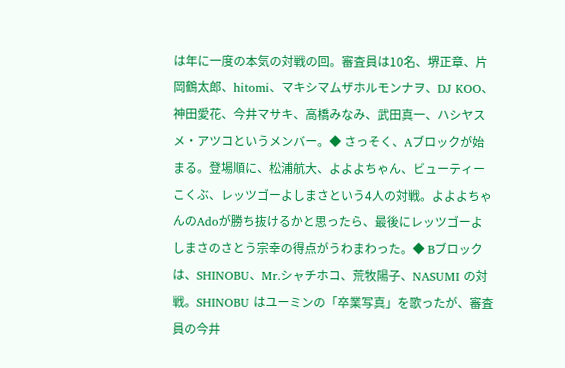は年に一度の本気の対戦の回。審査員は10名、堺正章、片岡鶴太郎、hitomi、マキシマムザホルモンナヲ、DJ KOO、神田愛花、今井マサキ、高橋みなみ、武田真一、ハシヤスメ・アツコというメンバー。◆ さっそく、Aブロックが始まる。登場順に、松浦航大、よよよちゃん、ビューティーこくぶ、レッツゴーよしまさという4人の対戦。よよよちゃんのAdoが勝ち抜けるかと思ったら、最後にレッツゴーよしまさのさとう宗幸の得点がうわまわった。◆ Bブロックは、SHINOBU、Mr.シャチホコ、荒牧陽子、NASUMI の対戦。SHINOBU はユーミンの「卒業写真」を歌ったが、審査員の今井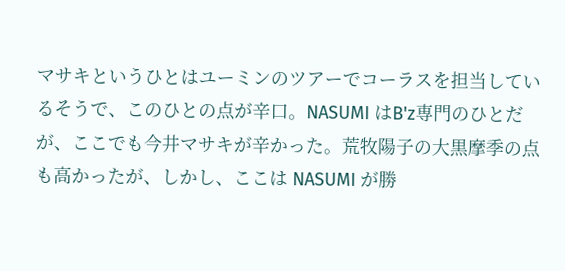マサキというひとはユーミンのツアーでコーラスを担当しているそうで、このひとの点が辛口。NASUMI はB'z専門のひとだが、ここでも今井マサキが辛かった。荒牧陽子の大黒摩季の点も高かったが、しかし、ここは NASUMI が勝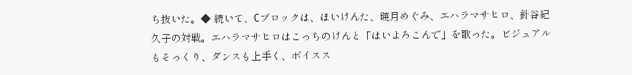ち抜いた。◆ 続いて、Cブロックは、ほいけんた、暁月めぐみ、エハラマサヒロ、針谷紀久子の対戦。エハラマサヒロはこっちのけんと「はいよろこんで」を歌った。ビジュアルもそっくり、ダンスも上手く、ボイスス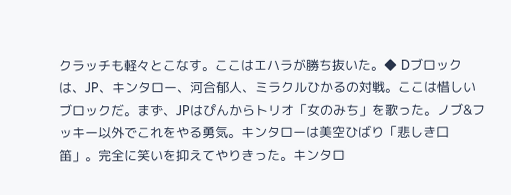クラッチも軽々とこなす。ここはエハラが勝ち抜いた。◆ Dブロックは、JP、キンタロー、河合郁人、ミラクルひかるの対戦。ここは惜しいブロックだ。まず、JPはぴんからトリオ「女のみち」を歌った。ノブ&フッキー以外でこれをやる勇気。キンタローは美空ひばり「悲しき口笛」。完全に笑いを抑えてやりきった。キンタロ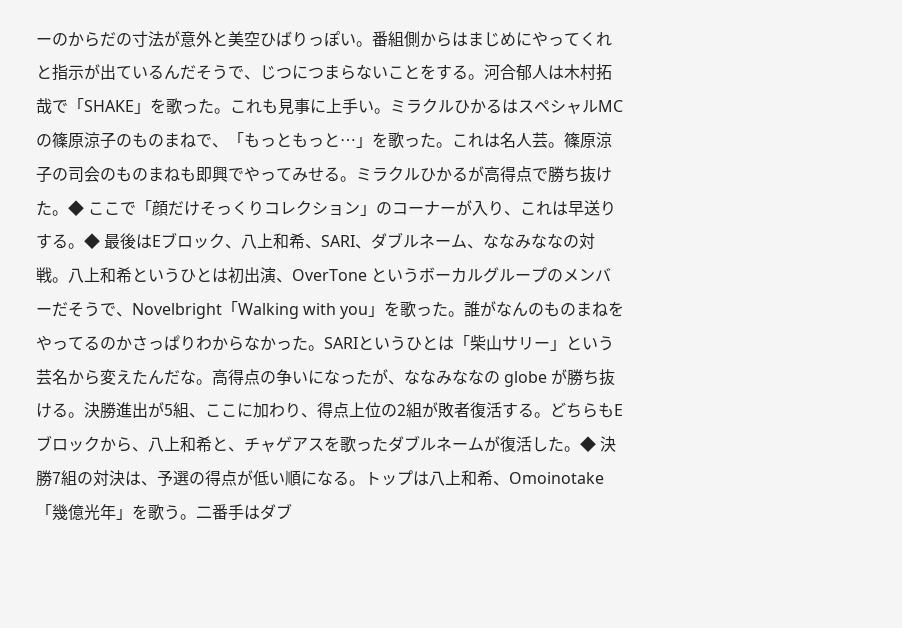ーのからだの寸法が意外と美空ひばりっぽい。番組側からはまじめにやってくれと指示が出ているんだそうで、じつにつまらないことをする。河合郁人は木村拓哉で「SHAKE」を歌った。これも見事に上手い。ミラクルひかるはスペシャルMCの篠原涼子のものまねで、「もっともっと…」を歌った。これは名人芸。篠原涼子の司会のものまねも即興でやってみせる。ミラクルひかるが高得点で勝ち抜けた。◆ ここで「顔だけそっくりコレクション」のコーナーが入り、これは早送りする。◆ 最後はEブロック、八上和希、SARI、ダブルネーム、ななみななの対戦。八上和希というひとは初出演、OverTone というボーカルグループのメンバーだそうで、Novelbright「Walking with you」を歌った。誰がなんのものまねをやってるのかさっぱりわからなかった。SARIというひとは「柴山サリー」という芸名から変えたんだな。高得点の争いになったが、ななみななの globe が勝ち抜ける。決勝進出が5組、ここに加わり、得点上位の2組が敗者復活する。どちらもEブロックから、八上和希と、チャゲアスを歌ったダブルネームが復活した。◆ 決勝7組の対決は、予選の得点が低い順になる。トップは八上和希、Omoinotake「幾億光年」を歌う。二番手はダブ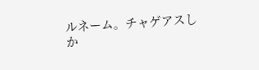ルネーム。チャゲアスしか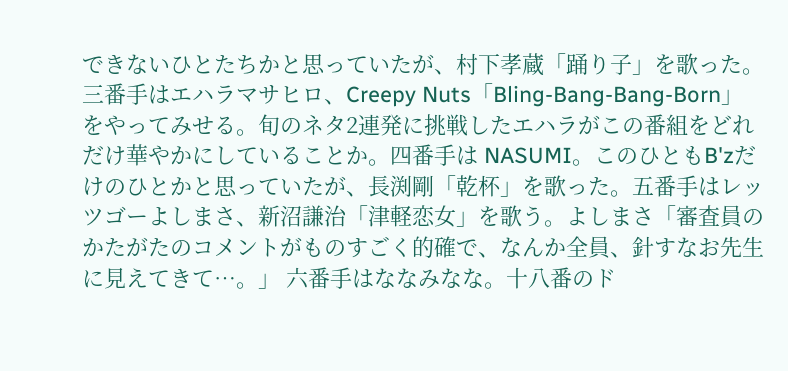できないひとたちかと思っていたが、村下孝蔵「踊り子」を歌った。三番手はエハラマサヒロ、Creepy Nuts「Bling-Bang-Bang-Born」をやってみせる。旬のネタ2連発に挑戦したエハラがこの番組をどれだけ華やかにしていることか。四番手は NASUMI。このひともB'zだけのひとかと思っていたが、長渕剛「乾杯」を歌った。五番手はレッツゴーよしまさ、新沼謙治「津軽恋女」を歌う。よしまさ「審査員のかたがたのコメントがものすごく的確で、なんか全員、針すなお先生に見えてきて…。」 六番手はななみなな。十八番のド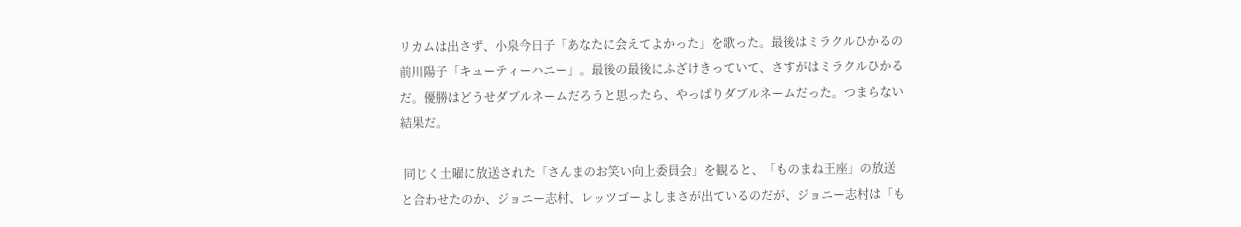リカムは出さず、小泉今日子「あなたに会えてよかった」を歌った。最後はミラクルひかるの前川陽子「キューティーハニー」。最後の最後にふざけきっていて、さすがはミラクルひかるだ。優勝はどうせダブルネームだろうと思ったら、やっぱりダブルネームだった。つまらない結果だ。

 同じく土曜に放送された「さんまのお笑い向上委員会」を観ると、「ものまね王座」の放送と合わせたのか、ジョニー志村、レッツゴーよしまさが出ているのだが、ジョニー志村は「も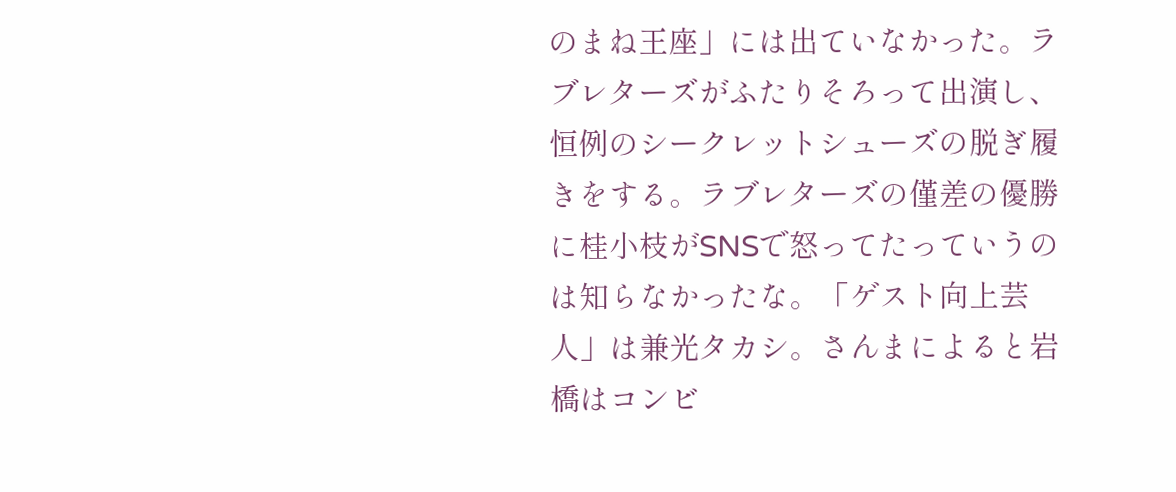のまね王座」には出ていなかった。ラブレターズがふたりそろって出演し、恒例のシークレットシューズの脱ぎ履きをする。ラブレターズの僅差の優勝に桂小枝がSNSで怒ってたっていうのは知らなかったな。「ゲスト向上芸人」は兼光タカシ。さんまによると岩橋はコンビ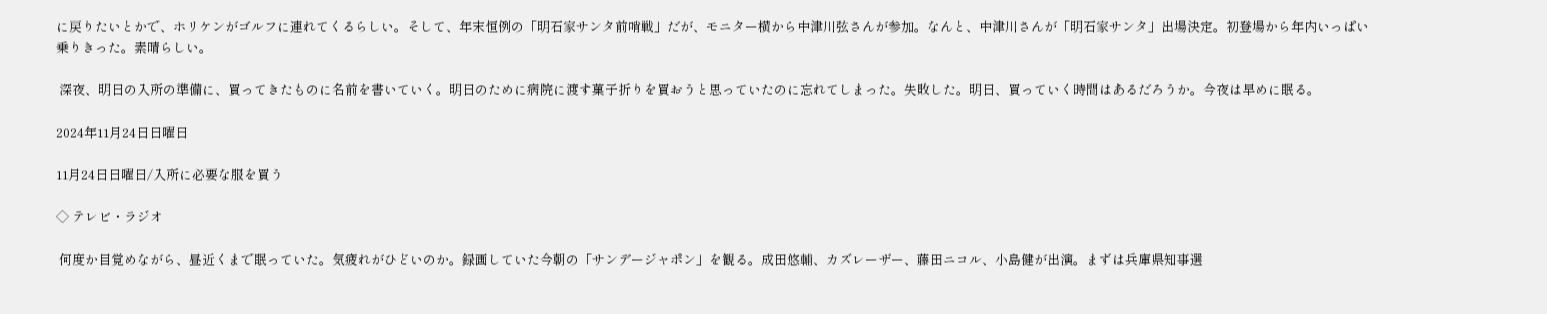に戻りたいとかで、ホリケンがゴルフに連れてくるらしい。そして、年末恒例の「明石家サンタ前哨戦」だが、モニター横から中津川弦さんが参加。なんと、中津川さんが「明石家サンタ」出場決定。初登場から年内いっぱい乗りきった。素晴らしい。

 深夜、明日の入所の準備に、買ってきたものに名前を書いていく。明日のために病院に渡す菓子折りを買おうと思っていたのに忘れてしまった。失敗した。明日、買っていく時間はあるだろうか。今夜は早めに眠る。

2024年11月24日日曜日

11月24日日曜日/入所に必要な服を買う

◇ テレビ・ラジオ

 何度か目覚めながら、昼近くまで眠っていた。気疲れがひどいのか。録画していた今朝の「サンデージャポン」を観る。成田悠輔、カズレーザー、藤田ニコル、小島健が出演。まずは兵庫県知事選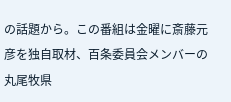の話題から。この番組は金曜に斎藤元彦を独自取材、百条委員会メンバーの丸尾牧県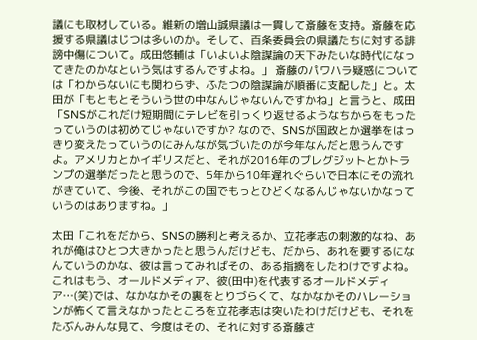議にも取材している。維新の増山誠県議は一貫して斎藤を支持。斎藤を応援する県議はじつは多いのか。そして、百条委員会の県議たちに対する誹謗中傷について。成田悠輔は「いよいよ陰謀論の天下みたいな時代になってきたのかなという気はするんですよね。」 斎藤のパワハラ疑惑については「わからないにも関わらず、ふたつの陰謀論が順番に支配した」と。太田が「もともとそういう世の中なんじゃないんですかね」と言うと、成田「SNSがこれだけ短期間にテレビを引っくり返せるようなちからをもったっていうのは初めてじゃないですか? なので、SNSが国政とか選挙をはっきり変えたっていうのにみんなが気づいたのが今年なんだと思うんですよ。アメリカとかイギリスだと、それが2016年のブレグジットとかトランプの選挙だったと思うので、5年から10年遅れぐらいで日本にその流れがきていて、今後、それがこの国でもっとひどくなるんじゃないかなっていうのはありますね。」

太田「これをだから、SNSの勝利と考えるか、立花孝志の刺激的なね、あれが俺はひとつ大きかったと思うんだけども、だから、あれを要するになんていうのかな、彼は言ってみればその、ある指摘をしたわけですよね。これはもう、オールドメディア、彼(田中)を代表するオールドメディア…(笑)では、なかなかその裏をとりづらくて、なかなかそのハレーションが怖くて言えなかったところを立花孝志は突いたわけだけども、それをたぶんみんな見て、今度はその、それに対する斎藤さ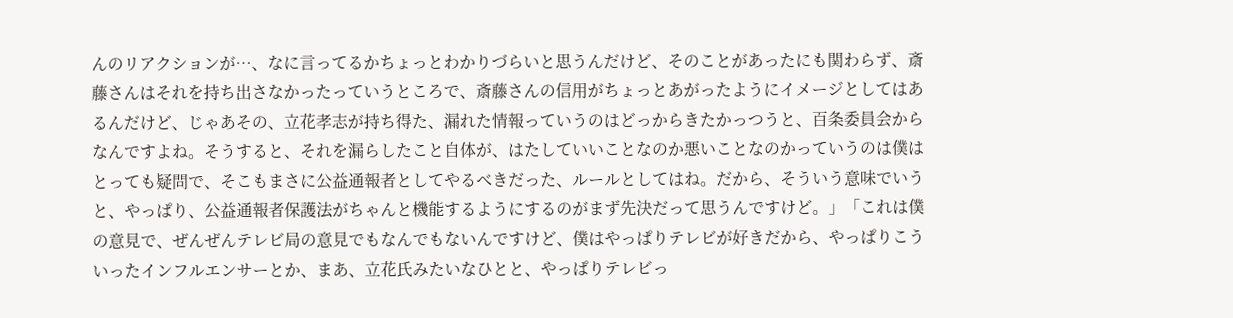んのリアクションが…、なに言ってるかちょっとわかりづらいと思うんだけど、そのことがあったにも関わらず、斎藤さんはそれを持ち出さなかったっていうところで、斎藤さんの信用がちょっとあがったようにイメージとしてはあるんだけど、じゃあその、立花孝志が持ち得た、漏れた情報っていうのはどっからきたかっつうと、百条委員会からなんですよね。そうすると、それを漏らしたこと自体が、はたしていいことなのか悪いことなのかっていうのは僕はとっても疑問で、そこもまさに公益通報者としてやるべきだった、ルールとしてはね。だから、そういう意味でいうと、やっぱり、公益通報者保護法がちゃんと機能するようにするのがまず先決だって思うんですけど。」「これは僕の意見で、ぜんぜんテレビ局の意見でもなんでもないんですけど、僕はやっぱりテレビが好きだから、やっぱりこういったインフルエンサーとか、まあ、立花氏みたいなひとと、やっぱりテレビっ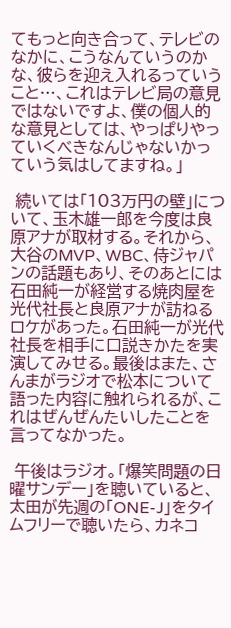てもっと向き合って、テレビのなかに、こうなんていうのかな、彼らを迎え入れるっていうこと…、これはテレビ局の意見ではないですよ、僕の個人的な意見としては、やっぱりやっていくべきなんじゃないかっていう気はしてますね。」

 続いては「103万円の壁」について、玉木雄一郎を今度は良原アナが取材する。それから、大谷のMVP、WBC、侍ジャパンの話題もあり、そのあとには石田純一が経営する焼肉屋を光代社長と良原アナが訪ねるロケがあった。石田純一が光代社長を相手に口説きかたを実演してみせる。最後はまた、さんまがラジオで松本について語った内容に触れられるが、これはぜんぜんたいしたことを言ってなかった。

 午後はラジオ。「爆笑問題の日曜サンデー」を聴いていると、太田が先週の「ONE-J」をタイムフリーで聴いたら、カネコ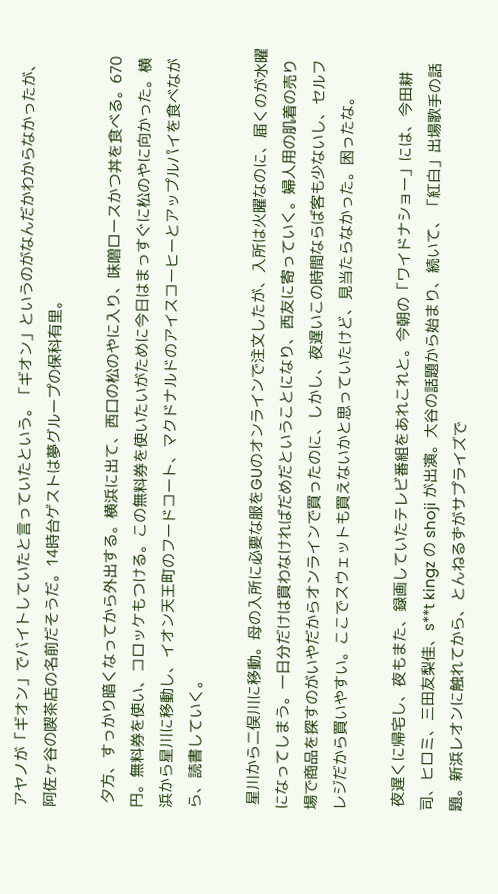アヤノが「ギオン」でバイトしていたと言っていたという。「ギオン」というのがなんだかわからなかったが、阿佐ヶ谷の喫茶店の名前だそうだ。14時台ゲストは夢グループの保科有里。

 夕方、すっかり暗くなってから外出する。横浜に出て、西口の松のやに入り、味噌ロースかつ丼を食べる。670円。無料券を使い、コロッケもつける。この無料券を使いたいがために今日はまっすぐに松のやに向かった。横浜から星川に移動し、イオン天王町のフードコート、マクドナルドのアイスコーヒーとアップルパイを食べながら、読書していく。

 星川から二俣川に移動。母の入所に必要な服をGUのオンラインで注文したが、入所は火曜なのに、届くのが水曜になってしまう。一日分だけは買わなければだめだということになり、西友に寄っていく。婦人用の肌着の売り場で商品を探すのがいやだからオンラインで買ったのに、しかし、夜遅いこの時間ならば客も少ないし、セルフレジだから買いやすい。ここでスウェットも買えないかと思っていたけど、見当たらなかった。困ったな。

 夜遅くに帰宅し、夜もまた、録画していたテレビ番組をあれこれと。今朝の「ワイドナショー」には、今田耕司、ヒロミ、三田友梨佳、s**t kingz の shoji が出演。大谷の話題から始まり、続いて、「紅白」出場歌手の話題。新浜レオンに触れてから、とんねるずがサプライズで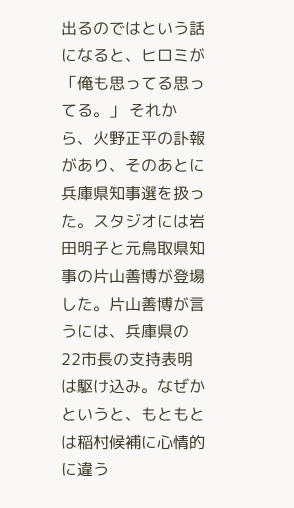出るのではという話になると、ヒロミが「俺も思ってる思ってる。」 それから、火野正平の訃報があり、そのあとに兵庫県知事選を扱った。スタジオには岩田明子と元鳥取県知事の片山善博が登場した。片山善博が言うには、兵庫県の22市長の支持表明は駆け込み。なぜかというと、もともとは稲村候補に心情的に違う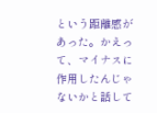という距離感があった。かえって、マイナスに作用したんじゃないかと話して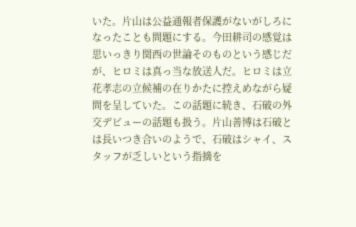いた。片山は公益通報者保護がないがしろになったことも問題にする。今田耕司の感覚は思いっきり関西の世論そのものという感じだが、ヒロミは真っ当な放送人だ。ヒロミは立花孝志の立候補の在りかたに控えめながら疑問を呈していた。この話題に続き、石破の外交デビューの話題も扱う。片山善博は石破とは長いつき合いのようで、石破はシャイ、スタッフが乏しいという指摘を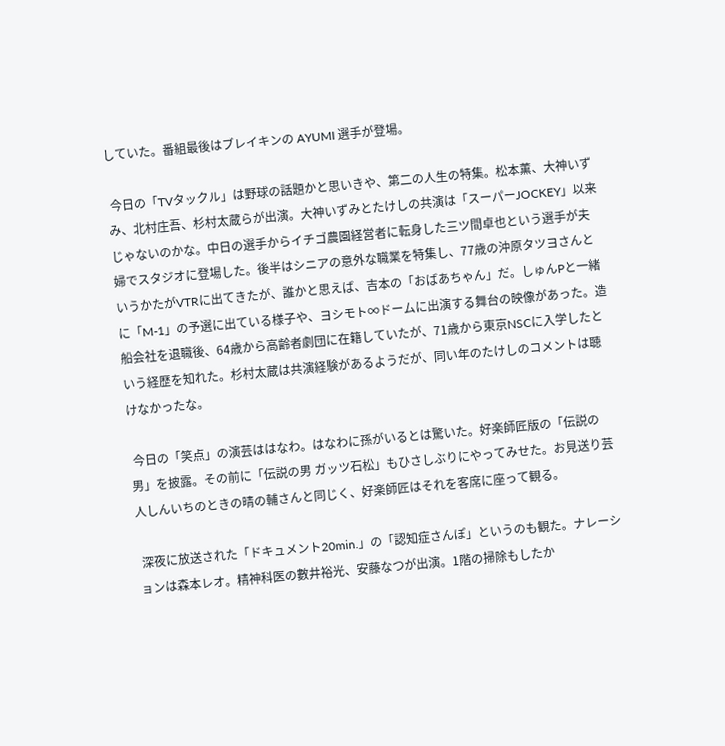していた。番組最後はブレイキンの AYUMI 選手が登場。

 今日の「TVタックル」は野球の話題かと思いきや、第二の人生の特集。松本薫、大神いずみ、北村庄吾、杉村太蔵らが出演。大神いずみとたけしの共演は「スーパーJOCKEY」以来じゃないのかな。中日の選手からイチゴ農園経営者に転身した三ツ間卓也という選手が夫婦でスタジオに登場した。後半はシニアの意外な職業を特集し、77歳の沖原タツヨさんというかたがVTRに出てきたが、誰かと思えば、吉本の「おばあちゃん」だ。しゅんPと一緒に「M-1」の予選に出ている様子や、ヨシモト∞ドームに出演する舞台の映像があった。造船会社を退職後、64歳から高齢者劇団に在籍していたが、71歳から東京NSCに入学したという経歴を知れた。杉村太蔵は共演経験があるようだが、同い年のたけしのコメントは聴けなかったな。

 今日の「笑点」の演芸ははなわ。はなわに孫がいるとは驚いた。好楽師匠版の「伝説の男」を披露。その前に「伝説の男 ガッツ石松」もひさしぶりにやってみせた。お見送り芸人しんいちのときの晴の輔さんと同じく、好楽師匠はそれを客席に座って観る。

 深夜に放送された「ドキュメント20min.」の「認知症さんぽ」というのも観た。ナレーションは森本レオ。精神科医の數井裕光、安藤なつが出演。1階の掃除もしたか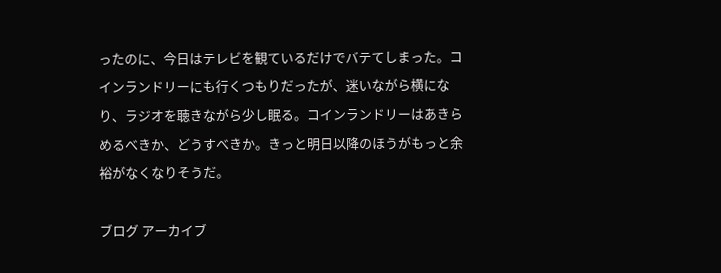ったのに、今日はテレビを観ているだけでバテてしまった。コインランドリーにも行くつもりだったが、迷いながら横になり、ラジオを聴きながら少し眠る。コインランドリーはあきらめるべきか、どうすべきか。きっと明日以降のほうがもっと余裕がなくなりそうだ。

ブログ アーカイブ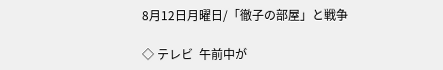8月12日月曜日/「徹子の部屋」と戦争

◇ テレビ  午前中が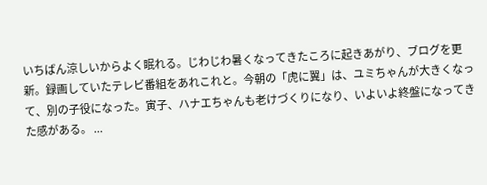いちばん涼しいからよく眠れる。じわじわ暑くなってきたころに起きあがり、ブログを更新。録画していたテレビ番組をあれこれと。今朝の「虎に翼」は、ユミちゃんが大きくなって、別の子役になった。寅子、ハナエちゃんも老けづくりになり、いよいよ終盤になってきた感がある。 ...